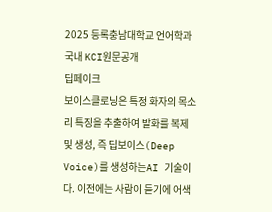2025 등록충남대학교 언어학과국내 KCI원문공개
딥페이크
보이스클로닝은 특정 화자의 목소리 특징을 추출하여 발화를 복제 및 생성, 즉 딥보이스(Deep Voice)를 생성하는AI 기술이다. 이전에는 사람이 듣기에 어색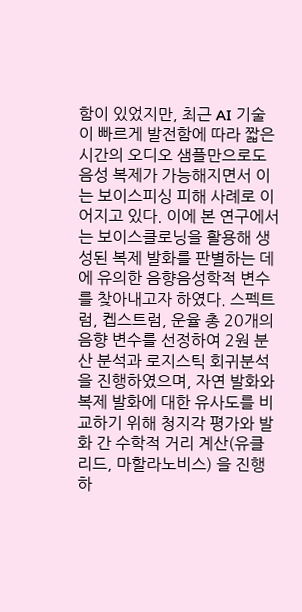함이 있었지만, 최근 AI 기술이 빠르게 발전함에 따라 짧은 시간의 오디오 샘플만으로도 음성 복제가 가능해지면서 이는 보이스피싱 피해 사례로 이어지고 있다. 이에 본 연구에서는 보이스클로닝을 활용해 생성된 복제 발화를 판별하는 데에 유의한 음향음성학적 변수를 찾아내고자 하였다. 스펙트럼, 켑스트럼, 운율 총 20개의 음향 변수를 선정하여 2원 분산 분석과 로지스틱 회귀분석을 진행하였으며, 자연 발화와 복제 발화에 대한 유사도를 비교하기 위해 청지각 평가와 발화 간 수학적 거리 계산(유클리드, 마할라노비스) 을 진행하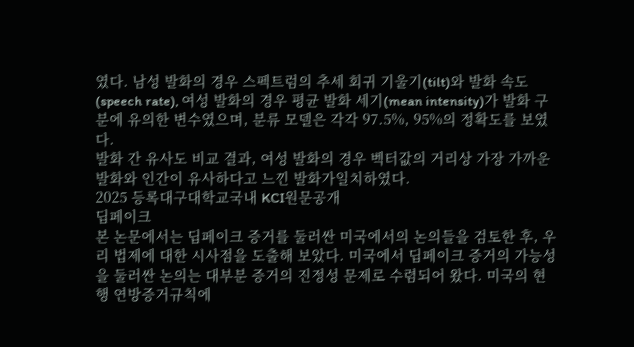였다. 남성 발화의 경우 스펙트럼의 추세 회귀 기울기(tilt)와 발화 속도(speech rate), 여성 발화의 경우 평균 발화 세기(mean intensity)가 발화 구분에 유의한 변수였으며, 분류 모델은 각각 97.5%, 95%의 정확도를 보였다.
발화 간 유사도 비교 결과, 여성 발화의 경우 벡터값의 거리상 가장 가까운 발화와 인간이 유사하다고 느낀 발화가일치하였다.
2025 등록대구대학교국내 KCI원문공개
딥페이크
본 논문에서는 딥페이크 증거를 둘러싼 미국에서의 논의들을 검토한 후, 우리 법제에 대한 시사점을 도출해 보았다. 미국에서 딥페이크 증거의 가능성을 둘러싼 논의는 대부분 증거의 진정성 문제로 수렴되어 왔다. 미국의 현행 연방증거규칙에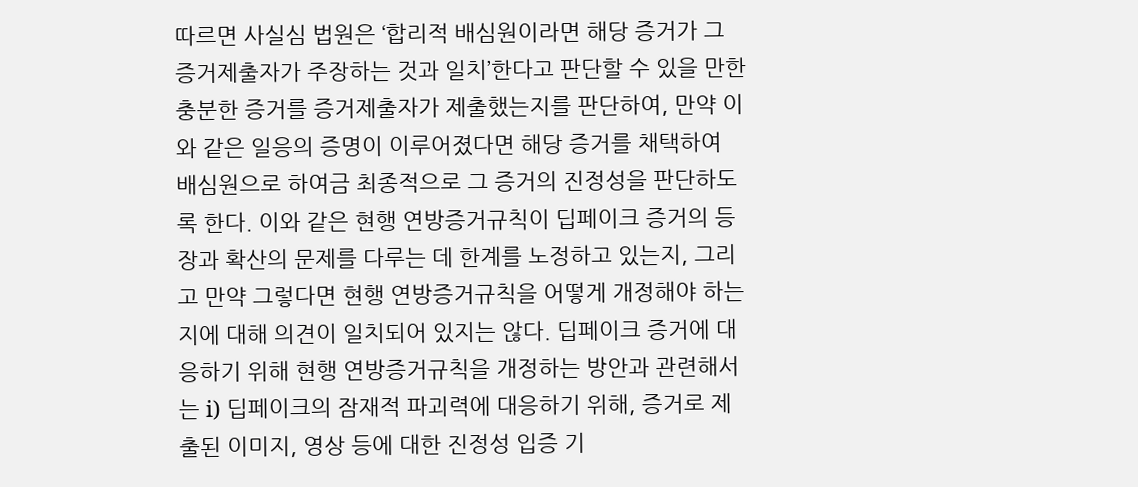따르면 사실심 법원은 ‘합리적 배심원이라면 해당 증거가 그 증거제출자가 주장하는 것과 일치’한다고 판단할 수 있을 만한 충분한 증거를 증거제출자가 제출했는지를 판단하여, 만약 이와 같은 일응의 증명이 이루어졌다면 해당 증거를 채택하여 배심원으로 하여금 최종적으로 그 증거의 진정성을 판단하도록 한다. 이와 같은 현행 연방증거규칙이 딥페이크 증거의 등장과 확산의 문제를 다루는 데 한계를 노정하고 있는지, 그리고 만약 그렇다면 현행 연방증거규칙을 어떻게 개정해야 하는지에 대해 의견이 일치되어 있지는 않다. 딥페이크 증거에 대응하기 위해 현행 연방증거규칙을 개정하는 방안과 관련해서는 i) 딥페이크의 잠재적 파괴력에 대응하기 위해, 증거로 제출된 이미지, 영상 등에 대한 진정성 입증 기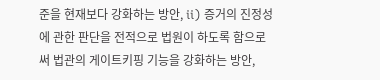준을 현재보다 강화하는 방안, ii) 증거의 진정성에 관한 판단을 전적으로 법원이 하도록 함으로써 법관의 게이트키핑 기능을 강화하는 방안,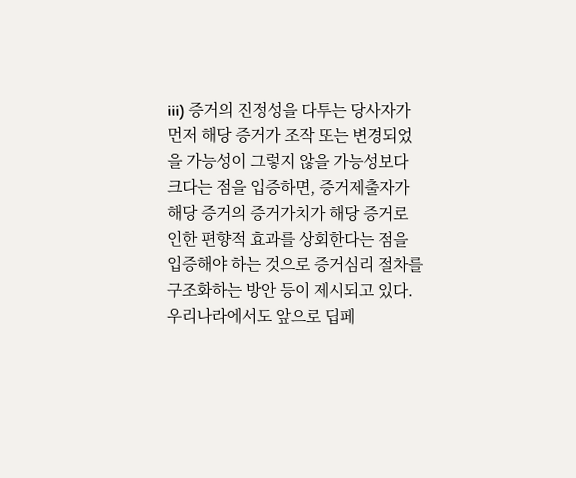iii) 증거의 진정성을 다투는 당사자가 먼저 해당 증거가 조작 또는 변경되었을 가능성이 그렇지 않을 가능성보다 크다는 점을 입증하면, 증거제출자가 해당 증거의 증거가치가 해당 증거로 인한 편향적 효과를 상회한다는 점을 입증해야 하는 것으로 증거심리 절차를 구조화하는 방안 등이 제시되고 있다. 우리나라에서도 앞으로 딥페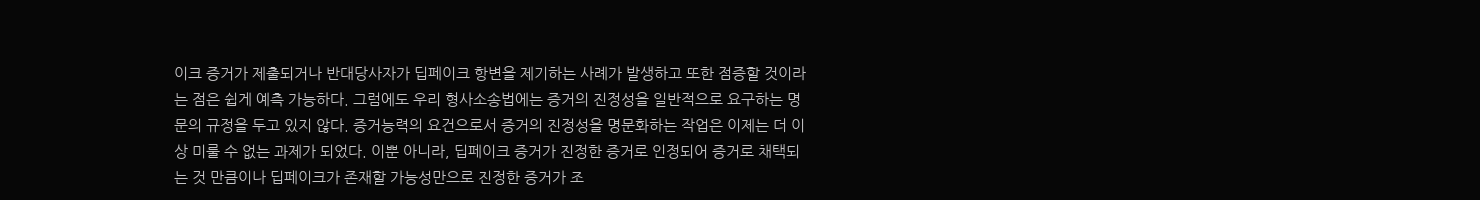이크 증거가 제출되거나 반대당사자가 딥페이크 항변을 제기하는 사례가 발생하고 또한 점증할 것이라는 점은 쉽게 예측 가능하다. 그럼에도 우리 형사소송법에는 증거의 진정성을 일반적으로 요구하는 명문의 규정을 두고 있지 않다. 증거능력의 요건으로서 증거의 진정성을 명문화하는 작업은 이제는 더 이상 미룰 수 없는 과제가 되었다. 이뿐 아니라, 딥페이크 증거가 진정한 증거로 인정되어 증거로 채택되는 것 만큼이나 딥페이크가 존재할 가능성만으로 진정한 증거가 조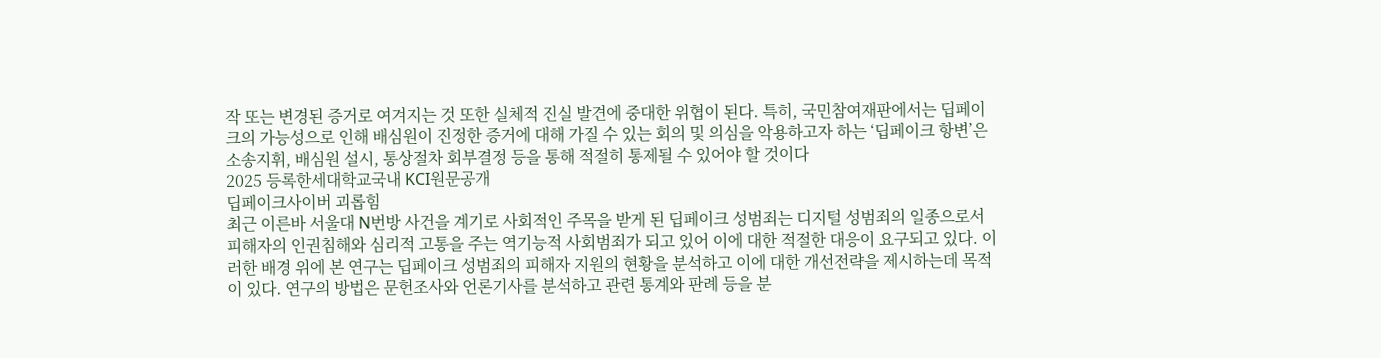작 또는 변경된 증거로 여겨지는 것 또한 실체적 진실 발견에 중대한 위협이 된다. 특히, 국민참여재판에서는 딥페이크의 가능성으로 인해 배심원이 진정한 증거에 대해 가질 수 있는 회의 및 의심을 악용하고자 하는 ‘딥페이크 항변’은 소송지휘, 배심원 설시, 통상절차 회부결정 등을 통해 적절히 통제될 수 있어야 할 것이다
2025 등록한세대학교국내 KCI원문공개
딥페이크사이버 괴롭힘
최근 이른바 서울대 N번방 사건을 계기로 사회적인 주목을 받게 된 딥페이크 성범죄는 디지털 성범죄의 일종으로서 피해자의 인권침해와 심리적 고통을 주는 역기능적 사회범죄가 되고 있어 이에 대한 적절한 대응이 요구되고 있다. 이러한 배경 위에 본 연구는 딥페이크 성범죄의 피해자 지원의 현황을 분석하고 이에 대한 개선전략을 제시하는데 목적이 있다. 연구의 방법은 문헌조사와 언론기사를 분석하고 관련 통계와 판례 등을 분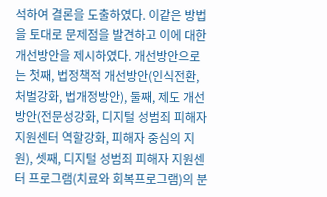석하여 결론을 도출하였다. 이같은 방법을 토대로 문제점을 발견하고 이에 대한 개선방안을 제시하였다. 개선방안으로는 첫째, 법정책적 개선방안(인식전환, 처벌강화, 법개정방안), 둘째, 제도 개선방안(전문성강화, 디지털 성범죄 피해자 지원센터 역할강화, 피해자 중심의 지원), 셋째, 디지털 성범죄 피해자 지원센터 프로그램(치료와 회복프로그램)의 분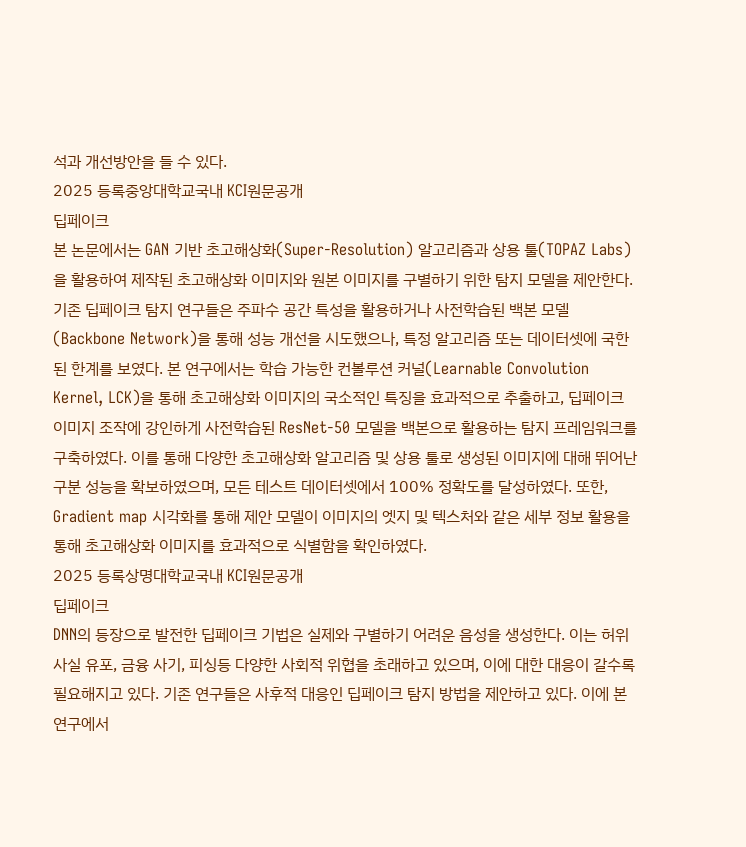석과 개선방안을 들 수 있다.
2025 등록중앙대학교국내 KCI원문공개
딥페이크
본 논문에서는 GAN 기반 초고해상화(Super-Resolution) 알고리즘과 상용 툴(TOPAZ Labs)을 활용하여 제작된 초고해상화 이미지와 원본 이미지를 구별하기 위한 탐지 모델을 제안한다. 기존 딥페이크 탐지 연구들은 주파수 공간 특성을 활용하거나 사전학습된 백본 모델(Backbone Network)을 통해 성능 개선을 시도했으나, 특정 알고리즘 또는 데이터셋에 국한된 한계를 보였다. 본 연구에서는 학습 가능한 컨볼루션 커널(Learnable Convolution Kernel, LCK)을 통해 초고해상화 이미지의 국소적인 특징을 효과적으로 추출하고, 딥페이크 이미지 조작에 강인하게 사전학습된 ResNet-50 모델을 백본으로 활용하는 탐지 프레임워크를 구축하였다. 이를 통해 다양한 초고해상화 알고리즘 및 상용 툴로 생성된 이미지에 대해 뛰어난 구분 성능을 확보하였으며, 모든 테스트 데이터셋에서 100% 정확도를 달성하였다. 또한, Gradient map 시각화를 통해 제안 모델이 이미지의 엣지 및 텍스처와 같은 세부 정보 활용을 통해 초고해상화 이미지를 효과적으로 식별함을 확인하였다.
2025 등록상명대학교국내 KCI원문공개
딥페이크
DNN의 등장으로 발전한 딥페이크 기법은 실제와 구별하기 어려운 음성을 생성한다. 이는 허위 사실 유포, 금융 사기, 피싱등 다양한 사회적 위협을 초래하고 있으며, 이에 대한 대응이 갈수록 필요해지고 있다. 기존 연구들은 사후적 대응인 딥페이크 탐지 방법을 제안하고 있다. 이에 본 연구에서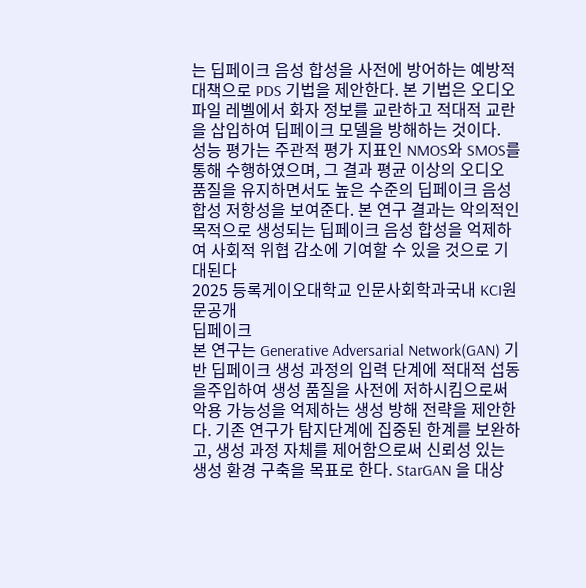는 딥페이크 음성 합성을 사전에 방어하는 예방적 대책으로 PDS 기법을 제안한다. 본 기법은 오디오 파일 레벨에서 화자 정보를 교란하고 적대적 교란을 삽입하여 딥페이크 모델을 방해하는 것이다.
성능 평가는 주관적 평가 지표인 NMOS와 SMOS를 통해 수행하였으며, 그 결과 평균 이상의 오디오 품질을 유지하면서도 높은 수준의 딥페이크 음성 합성 저항성을 보여준다. 본 연구 결과는 악의적인 목적으로 생성되는 딥페이크 음성 합성을 억제하여 사회적 위협 감소에 기여할 수 있을 것으로 기대된다
2025 등록게이오대학교 인문사회학과국내 KCI원문공개
딥페이크
본 연구는 Generative Adversarial Network(GAN) 기반 딥페이크 생성 과정의 입력 단계에 적대적 섭동을주입하여 생성 품질을 사전에 저하시킴으로써 악용 가능성을 억제하는 생성 방해 전략을 제안한다. 기존 연구가 탐지단계에 집중된 한계를 보완하고, 생성 과정 자체를 제어함으로써 신뢰성 있는 생성 환경 구축을 목표로 한다. StarGAN 을 대상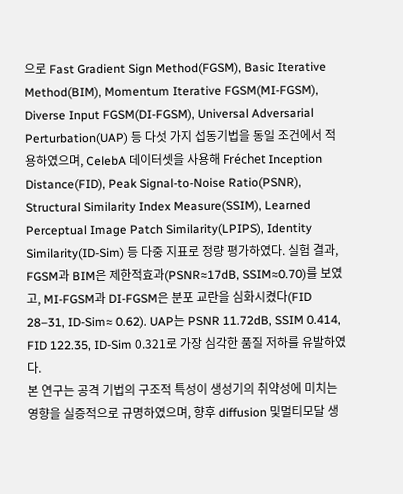으로 Fast Gradient Sign Method(FGSM), Basic Iterative Method(BIM), Momentum Iterative FGSM(MI-FGSM), Diverse Input FGSM(DI-FGSM), Universal Adversarial Perturbation(UAP) 등 다섯 가지 섭동기법을 동일 조건에서 적용하였으며, CelebA 데이터셋을 사용해 Fréchet Inception Distance(FID), Peak Signal-to-Noise Ratio(PSNR), Structural Similarity Index Measure(SSIM), Learned Perceptual Image Patch Similarity(LPIPS), Identity Similarity(ID-Sim) 등 다중 지표로 정량 평가하였다. 실험 결과, FGSM과 BIM은 제한적효과(PSNR≈17dB, SSIM≈0.70)를 보였고, MI-FGSM과 DI-FGSM은 분포 교란을 심화시켰다(FID 28–31, ID-Sim≈ 0.62). UAP는 PSNR 11.72dB, SSIM 0.414, FID 122.35, ID-Sim 0.321로 가장 심각한 품질 저하를 유발하였다.
본 연구는 공격 기법의 구조적 특성이 생성기의 취약성에 미치는 영향을 실증적으로 규명하였으며, 향후 diffusion 및멀티모달 생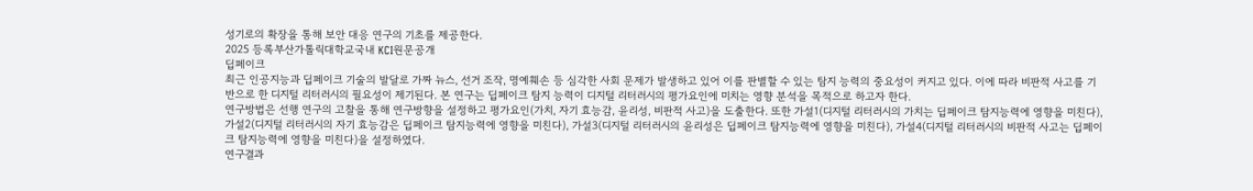성기로의 확장을 통해 보안 대응 연구의 기초를 제공한다.
2025 등록부산가톨릭대학교국내 KCI원문공개
딥페이크
최근 인공지능과 딥페이크 기술의 발달로 가짜 뉴스, 선거 조작, 명예훼손 등 심각한 사회 문제가 발생하고 있어 이를 판별할 수 있는 탐지 능력의 중요성이 커지고 있다. 이에 따라 비판적 사고를 기반으로 한 디지털 리터러시의 필요성이 제기된다. 본 연구는 딥페이크 탐지 능력이 디지털 리터러시의 평가요인에 미치는 영향 분석을 목적으로 하고자 한다.
연구방법은 선행 연구의 고찰을 통해 연구방향을 설정하고 평가요인(가치, 자기 효능감, 윤리성, 비판적 사고)을 도출한다. 또한 가설1(디지털 리터러시의 가치는 딥페이크 탐지능력에 영향을 미친다), 가설2(디지털 리터러시의 자기 효능감은 딥페이크 탐지능력에 영향을 미친다), 가설3(디지털 리터러시의 윤리성은 딥페이크 탐지능력에 영향을 미친다), 가설4(디지털 리터러시의 비판적 사고는 딥페이크 탐지능력에 영향을 미친다)을 설정하였다.
연구결과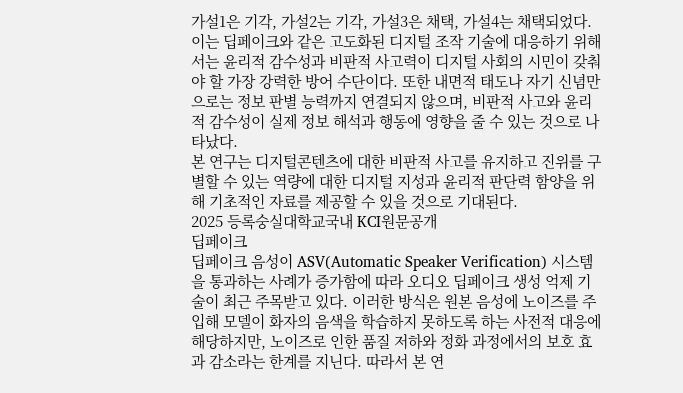가설1은 기각, 가설2는 기각, 가설3은 채택, 가설4는 채택되었다. 이는 딥페이크와 같은 고도화된 디지털 조작 기술에 대응하기 위해서는 윤리적 감수성과 비판적 사고력이 디지털 사회의 시민이 갖춰야 할 가장 강력한 방어 수단이다. 또한 내면적 태도나 자기 신념만으로는 정보 판별 능력까지 연결되지 않으며, 비판적 사고와 윤리적 감수성이 실제 정보 해석과 행동에 영향을 줄 수 있는 것으로 나타났다.
본 연구는 디지털콘텐츠에 대한 비판적 사고를 유지하고 진위를 구별할 수 있는 역량에 대한 디지털 지성과 윤리적 판단력 함양을 위해 기초적인 자료를 제공할 수 있을 것으로 기대된다.
2025 등록숭실대학교국내 KCI원문공개
딥페이크
딥페이크 음성이 ASV(Automatic Speaker Verification) 시스템을 통과하는 사례가 증가함에 따라 오디오 딥페이크 생성 억제 기술이 최근 주목받고 있다. 이러한 방식은 원본 음성에 노이즈를 주입해 모델이 화자의 음색을 학습하지 못하도록 하는 사전적 대응에 해당하지만, 노이즈로 인한 품질 저하와 정화 과정에서의 보호 효과 감소라는 한계를 지닌다. 따라서 본 연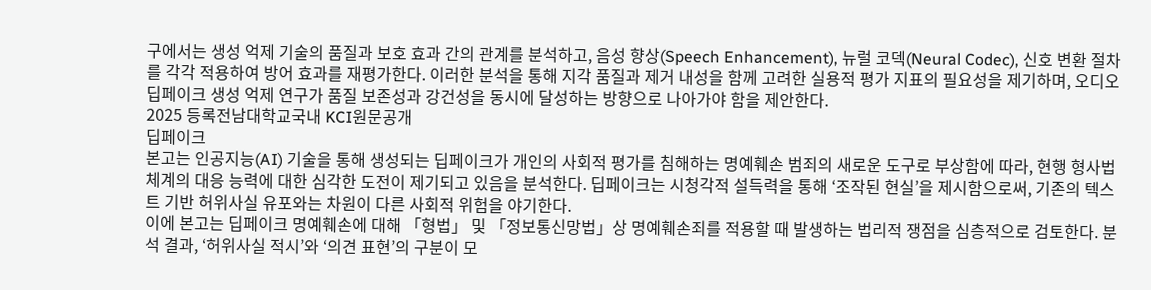구에서는 생성 억제 기술의 품질과 보호 효과 간의 관계를 분석하고, 음성 향상(Speech Enhancement), 뉴럴 코덱(Neural Codec), 신호 변환 절차를 각각 적용하여 방어 효과를 재평가한다. 이러한 분석을 통해 지각 품질과 제거 내성을 함께 고려한 실용적 평가 지표의 필요성을 제기하며, 오디오 딥페이크 생성 억제 연구가 품질 보존성과 강건성을 동시에 달성하는 방향으로 나아가야 함을 제안한다.
2025 등록전남대학교국내 KCI원문공개
딥페이크
본고는 인공지능(AI) 기술을 통해 생성되는 딥페이크가 개인의 사회적 평가를 침해하는 명예훼손 범죄의 새로운 도구로 부상함에 따라, 현행 형사법 체계의 대응 능력에 대한 심각한 도전이 제기되고 있음을 분석한다. 딥페이크는 시청각적 설득력을 통해 ‘조작된 현실’을 제시함으로써, 기존의 텍스트 기반 허위사실 유포와는 차원이 다른 사회적 위험을 야기한다.
이에 본고는 딥페이크 명예훼손에 대해 「형법」 및 「정보통신망법」상 명예훼손죄를 적용할 때 발생하는 법리적 쟁점을 심층적으로 검토한다. 분석 결과, ‘허위사실 적시’와 ‘의견 표현’의 구분이 모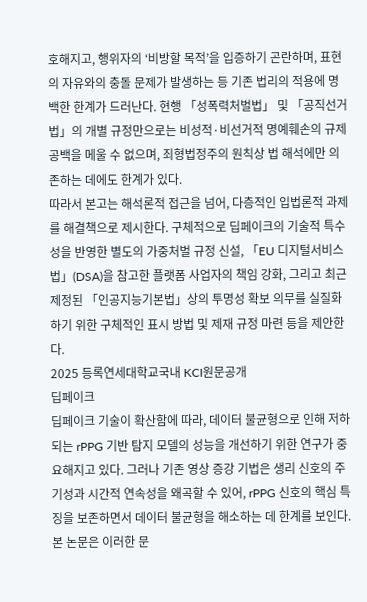호해지고, 행위자의 ‘비방할 목적’을 입증하기 곤란하며, 표현의 자유와의 충돌 문제가 발생하는 등 기존 법리의 적용에 명백한 한계가 드러난다. 현행 「성폭력처벌법」 및 「공직선거법」의 개별 규정만으로는 비성적·비선거적 명예훼손의 규제 공백을 메울 수 없으며, 죄형법정주의 원칙상 법 해석에만 의존하는 데에도 한계가 있다.
따라서 본고는 해석론적 접근을 넘어, 다층적인 입법론적 과제를 해결책으로 제시한다. 구체적으로 딥페이크의 기술적 특수성을 반영한 별도의 가중처벌 규정 신설, 「EU 디지털서비스법」(DSA)을 참고한 플랫폼 사업자의 책임 강화, 그리고 최근 제정된 「인공지능기본법」상의 투명성 확보 의무를 실질화하기 위한 구체적인 표시 방법 및 제재 규정 마련 등을 제안한다.
2025 등록연세대학교국내 KCI원문공개
딥페이크
딥페이크 기술이 확산함에 따라, 데이터 불균형으로 인해 저하되는 rPPG 기반 탐지 모델의 성능을 개선하기 위한 연구가 중요해지고 있다. 그러나 기존 영상 증강 기법은 생리 신호의 주기성과 시간적 연속성을 왜곡할 수 있어, rPPG 신호의 핵심 특징을 보존하면서 데이터 불균형을 해소하는 데 한계를 보인다. 본 논문은 이러한 문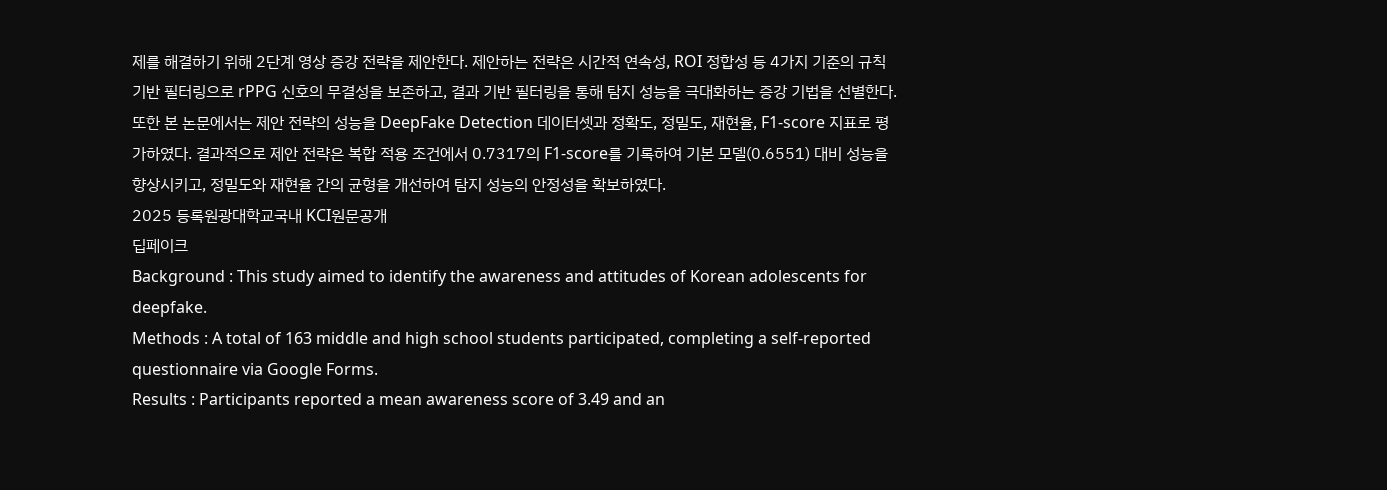제를 해결하기 위해 2단계 영상 증강 전략을 제안한다. 제안하는 전략은 시간적 연속성, ROI 정합성 등 4가지 기준의 규칙 기반 필터링으로 rPPG 신호의 무결성을 보존하고, 결과 기반 필터링을 통해 탐지 성능을 극대화하는 증강 기법을 선별한다. 또한 본 논문에서는 제안 전략의 성능을 DeepFake Detection 데이터셋과 정확도, 정밀도, 재현율, F1-score 지표로 평가하였다. 결과적으로 제안 전략은 복합 적용 조건에서 0.7317의 F1-score를 기록하여 기본 모델(0.6551) 대비 성능을 향상시키고, 정밀도와 재현율 간의 균형을 개선하여 탐지 성능의 안정성을 확보하였다.
2025 등록원광대학교국내 KCI원문공개
딥페이크
Background : This study aimed to identify the awareness and attitudes of Korean adolescents for deepfake.
Methods : A total of 163 middle and high school students participated, completing a self-reported questionnaire via Google Forms.
Results : Participants reported a mean awareness score of 3.49 and an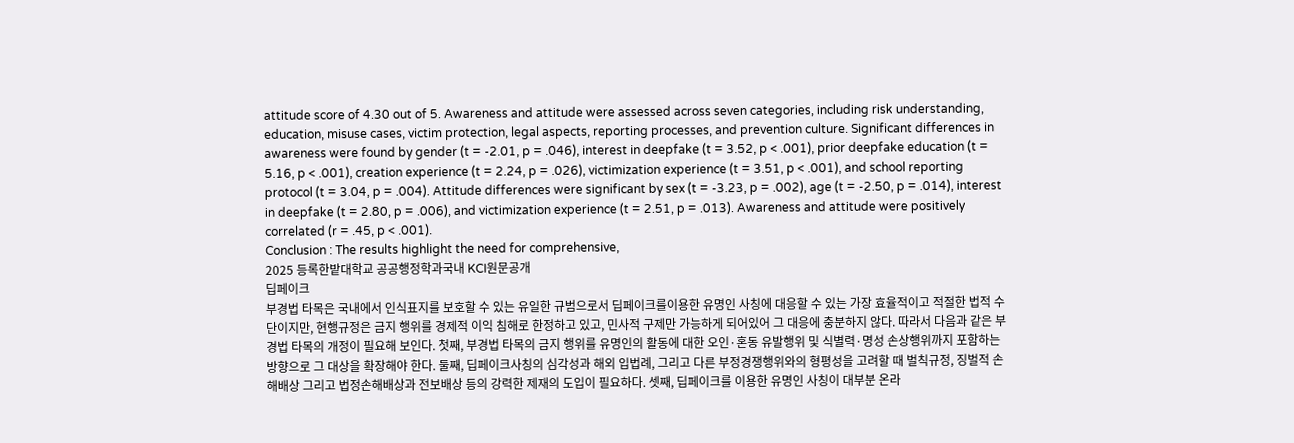attitude score of 4.30 out of 5. Awareness and attitude were assessed across seven categories, including risk understanding, education, misuse cases, victim protection, legal aspects, reporting processes, and prevention culture. Significant differences in awareness were found by gender (t = -2.01, p = .046), interest in deepfake (t = 3.52, p < .001), prior deepfake education (t = 5.16, p < .001), creation experience (t = 2.24, p = .026), victimization experience (t = 3.51, p < .001), and school reporting protocol (t = 3.04, p = .004). Attitude differences were significant by sex (t = -3.23, p = .002), age (t = -2.50, p = .014), interest in deepfake (t = 2.80, p = .006), and victimization experience (t = 2.51, p = .013). Awareness and attitude were positively correlated (r = .45, p < .001).
Conclusion : The results highlight the need for comprehensive,
2025 등록한밭대학교 공공행정학과국내 KCI원문공개
딥페이크
부경법 타목은 국내에서 인식표지를 보호할 수 있는 유일한 규범으로서 딥페이크를이용한 유명인 사칭에 대응할 수 있는 가장 효율적이고 적절한 법적 수단이지만, 현행규정은 금지 행위를 경제적 이익 침해로 한정하고 있고, 민사적 구제만 가능하게 되어있어 그 대응에 충분하지 않다. 따라서 다음과 같은 부경법 타목의 개정이 필요해 보인다. 첫째, 부경법 타목의 금지 행위를 유명인의 활동에 대한 오인·혼동 유발행위 및 식별력·명성 손상행위까지 포함하는 방향으로 그 대상을 확장해야 한다. 둘째, 딥페이크사칭의 심각성과 해외 입법례, 그리고 다른 부정경쟁행위와의 형평성을 고려할 때 벌칙규정, 징벌적 손해배상 그리고 법정손해배상과 전보배상 등의 강력한 제재의 도입이 필요하다. 셋째, 딥페이크를 이용한 유명인 사칭이 대부분 온라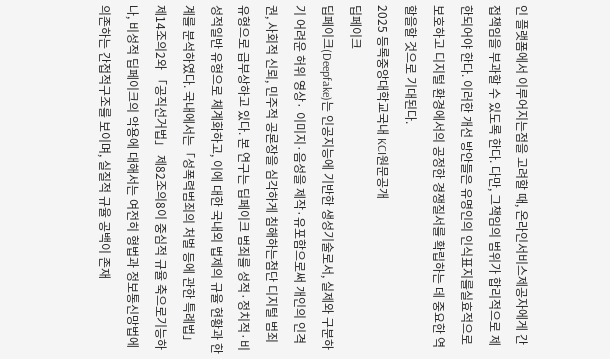인 플랫폼에서 이루어지는점을 고려할 때, 온라인서비스제공자에게 간접책임을 부과할 수 있도록 한다. 다만, 그책임의 범위가 합리적으로 제한되어야 한다. 이러한 개선 방안들은 유명인의 인식표지를실효적으로 보호하고 디지털 환경에서의 공정한 경쟁질서를 확립하는 데 중요한 역할을할 것으로 기대된다.
2025 등록중앙대학교국내 KCI원문공개
딥페이크
딥페이크(Deepfake)는 인공지능에 기반한 생성기술로서, 실제와 구분하기 어려운 허위 영상· 이미지·음성을 제작·유포함으로써 개인의 인격권, 사회적 신뢰, 민주적 공론장을 심각하게 침해하는첨단 디지털 범죄 유형으로 급부상하고 있다. 본 연구는 딥페이크 범죄를 성적·정치적·비성적일반 유형으로 체계화하고, 이에 대한 국내외 법제의 규율 현황과 한계를 분석하였다. 국내에서는「성폭력범죄의 처벌 등에 관한 특례법」 제14조의2와 「공직선거법」 제82조의8이 중심적 규율 축으로기능하나, 비성적 딥페이크의 악용에 대해서는 여전히 형법과 정보통신망법에 의존하는 간접적구조를 보이며, 실질적 규율 공백이 존재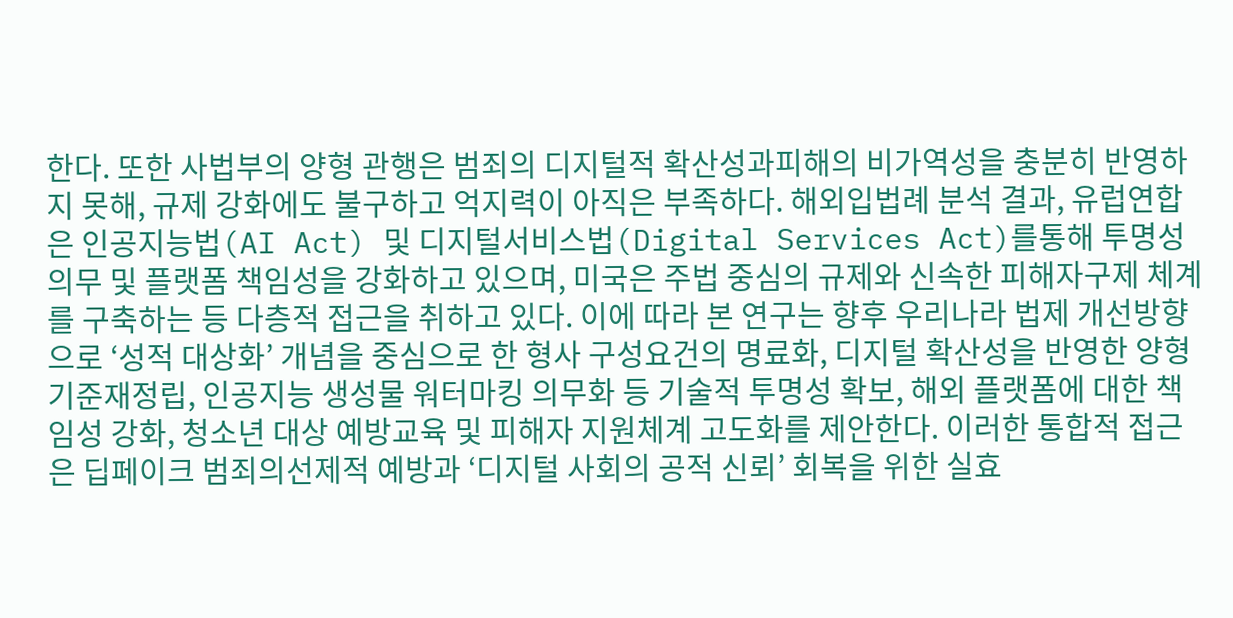한다. 또한 사법부의 양형 관행은 범죄의 디지털적 확산성과피해의 비가역성을 충분히 반영하지 못해, 규제 강화에도 불구하고 억지력이 아직은 부족하다. 해외입법례 분석 결과, 유럽연합은 인공지능법(AI Act) 및 디지털서비스법(Digital Services Act)를통해 투명성 의무 및 플랫폼 책임성을 강화하고 있으며, 미국은 주법 중심의 규제와 신속한 피해자구제 체계를 구축하는 등 다층적 접근을 취하고 있다. 이에 따라 본 연구는 향후 우리나라 법제 개선방향으로 ‘성적 대상화’ 개념을 중심으로 한 형사 구성요건의 명료화, 디지털 확산성을 반영한 양형기준재정립, 인공지능 생성물 워터마킹 의무화 등 기술적 투명성 확보, 해외 플랫폼에 대한 책임성 강화, 청소년 대상 예방교육 및 피해자 지원체계 고도화를 제안한다. 이러한 통합적 접근은 딥페이크 범죄의선제적 예방과 ‘디지털 사회의 공적 신뢰’ 회복을 위한 실효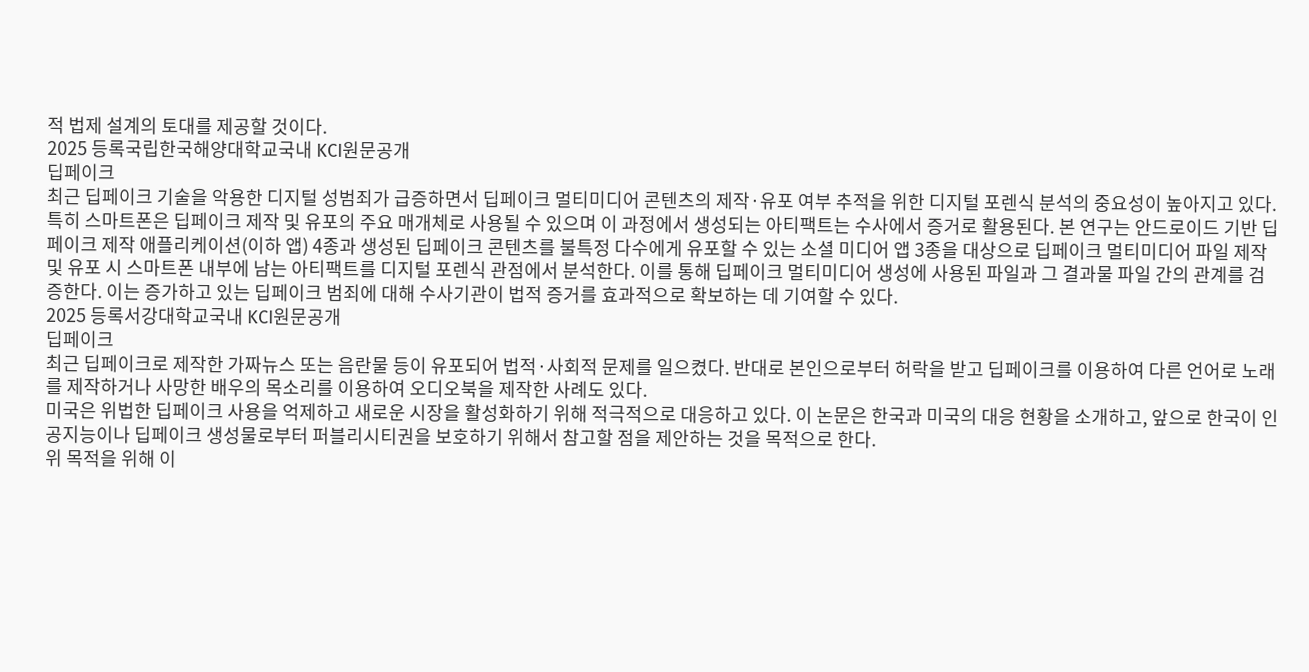적 법제 설계의 토대를 제공할 것이다.
2025 등록국립한국해양대학교국내 KCI원문공개
딥페이크
최근 딥페이크 기술을 악용한 디지털 성범죄가 급증하면서 딥페이크 멀티미디어 콘텐츠의 제작·유포 여부 추적을 위한 디지털 포렌식 분석의 중요성이 높아지고 있다. 특히 스마트폰은 딥페이크 제작 및 유포의 주요 매개체로 사용될 수 있으며 이 과정에서 생성되는 아티팩트는 수사에서 증거로 활용된다. 본 연구는 안드로이드 기반 딥페이크 제작 애플리케이션(이하 앱) 4종과 생성된 딥페이크 콘텐츠를 불특정 다수에게 유포할 수 있는 소셜 미디어 앱 3종을 대상으로 딥페이크 멀티미디어 파일 제작 및 유포 시 스마트폰 내부에 남는 아티팩트를 디지털 포렌식 관점에서 분석한다. 이를 통해 딥페이크 멀티미디어 생성에 사용된 파일과 그 결과물 파일 간의 관계를 검증한다. 이는 증가하고 있는 딥페이크 범죄에 대해 수사기관이 법적 증거를 효과적으로 확보하는 데 기여할 수 있다.
2025 등록서강대학교국내 KCI원문공개
딥페이크
최근 딥페이크로 제작한 가짜뉴스 또는 음란물 등이 유포되어 법적·사회적 문제를 일으켰다. 반대로 본인으로부터 허락을 받고 딥페이크를 이용하여 다른 언어로 노래를 제작하거나 사망한 배우의 목소리를 이용하여 오디오북을 제작한 사례도 있다.
미국은 위법한 딥페이크 사용을 억제하고 새로운 시장을 활성화하기 위해 적극적으로 대응하고 있다. 이 논문은 한국과 미국의 대응 현황을 소개하고, 앞으로 한국이 인공지능이나 딥페이크 생성물로부터 퍼블리시티권을 보호하기 위해서 참고할 점을 제안하는 것을 목적으로 한다.
위 목적을 위해 이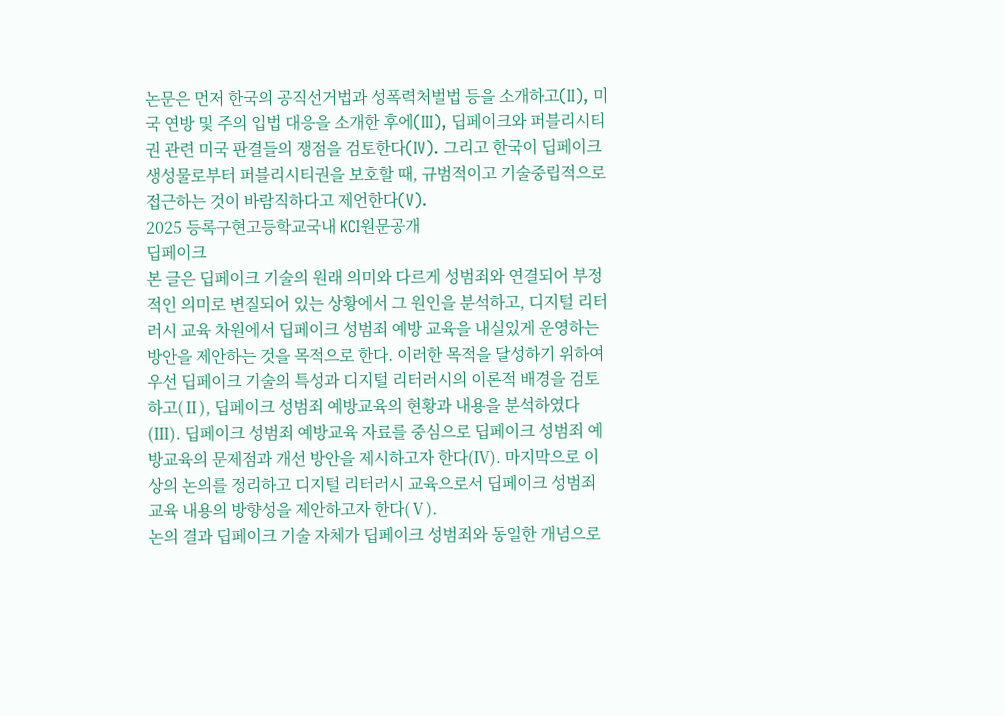논문은 먼저 한국의 공직선거법과 성폭력처벌법 등을 소개하고(II), 미국 연방 및 주의 입법 대응을 소개한 후에(III), 딥페이크와 퍼블리시티권 관련 미국 판결들의 쟁점을 검토한다(IV). 그리고 한국이 딥페이크 생성물로부터 퍼블리시티권을 보호할 때, 규범적이고 기술중립적으로 접근하는 것이 바람직하다고 제언한다(V).
2025 등록구현고등학교국내 KCI원문공개
딥페이크
본 글은 딥페이크 기술의 원래 의미와 다르게 성범죄와 연결되어 부정적인 의미로 변질되어 있는 상황에서 그 원인을 분석하고, 디지털 리터러시 교육 차원에서 딥페이크 성범죄 예방 교육을 내실있게 운영하는 방안을 제안하는 것을 목적으로 한다. 이러한 목적을 달성하기 위하여 우선 딥페이크 기술의 특성과 디지털 리터러시의 이론적 배경을 검토하고(Ⅱ), 딥페이크 성범죄 예방교육의 현황과 내용을 분석하였다(Ⅲ). 딥페이크 성범죄 예방교육 자료를 중심으로 딥페이크 성범죄 예방교육의 문제점과 개선 방안을 제시하고자 한다(Ⅳ). 마지막으로 이상의 논의를 정리하고 디지털 리터러시 교육으로서 딥페이크 성범죄 교육 내용의 방향성을 제안하고자 한다(Ⅴ).
논의 결과 딥페이크 기술 자체가 딥페이크 성범죄와 동일한 개념으로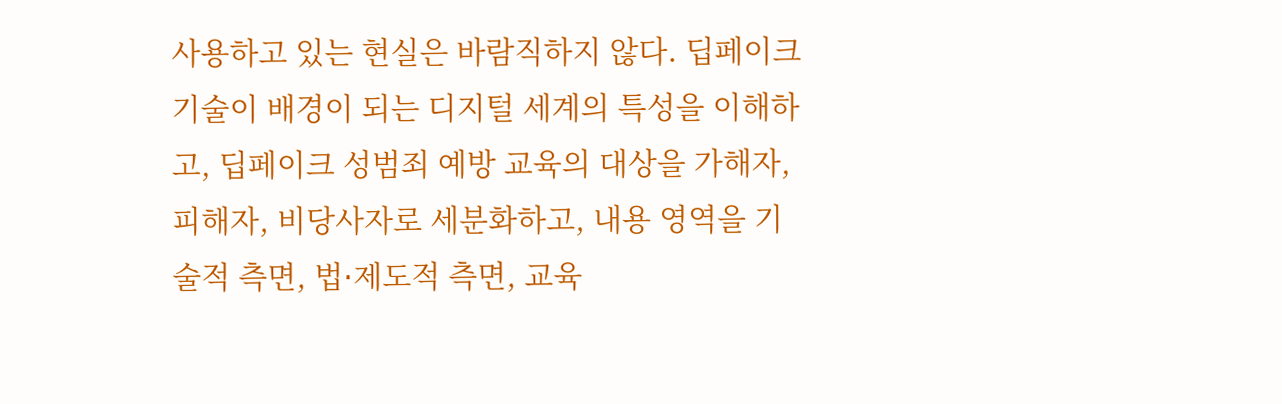사용하고 있는 현실은 바람직하지 않다. 딥페이크 기술이 배경이 되는 디지털 세계의 특성을 이해하고, 딥페이크 성범죄 예방 교육의 대상을 가해자, 피해자, 비당사자로 세분화하고, 내용 영역을 기술적 측면, 법⋅제도적 측면, 교육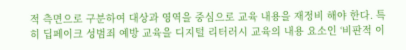적 측면으로 구분하여 대상과 영역을 중심으로 교육 내용을 재정비 해야 한다. 특히 딥페이크 성범죄 예방 교육을 디지털 리터러시 교육의 내용 요소인 ‘비판적 이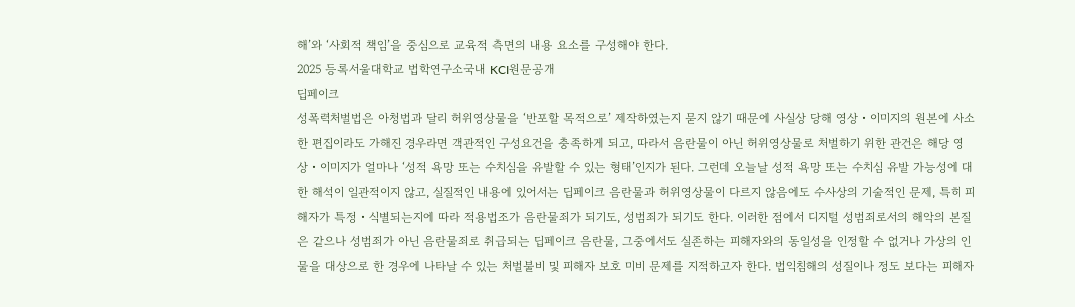해’와 ‘사회적 책임’을 중심으로 교육적 측면의 내용 요소를 구성해야 한다.
2025 등록서울대학교 법학연구소국내 KCI원문공개
딥페이크
성폭력처벌법은 아청법과 달리 허위영상물을 ‘반포할 목적으로’ 제작하였는지 묻지 않기 때문에 사실상 당해 영상・이미지의 원본에 사소한 편집이라도 가해진 경우라면 객관적인 구성요건을 충족하게 되고, 따라서 음란물이 아닌 허위영상물로 처벌하기 위한 관건은 해당 영상・이미지가 얼마나 ‘성적 욕망 또는 수치심을 유발할 수 있는 형태’인지가 된다. 그런데 오늘날 성적 욕망 또는 수치심 유발 가능성에 대한 해석이 일관적이지 않고, 실질적인 내용에 있어서는 딥페이크 음란물과 허위영상물이 다르지 않음에도 수사상의 기술적인 문제, 특히 피해자가 특정・식별되는지에 따라 적용법조가 음란물죄가 되기도, 성범죄가 되기도 한다. 이러한 점에서 디지털 성범죄로서의 해악의 본질은 같으나 성범죄가 아닌 음란물죄로 취급되는 딥페이크 음란물, 그중에서도 실존하는 피해자와의 동일성을 인정할 수 없거나 가상의 인물을 대상으로 한 경우에 나타날 수 있는 처벌불비 및 피해자 보호 미비 문제를 지적하고자 한다. 법익침해의 성질이나 정도 보다는 피해자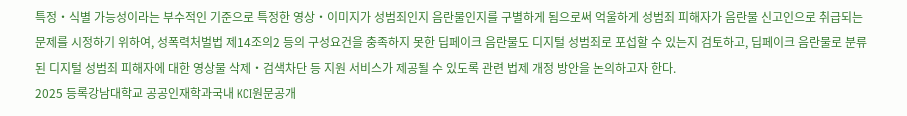특정・식별 가능성이라는 부수적인 기준으로 특정한 영상・이미지가 성범죄인지 음란물인지를 구별하게 됨으로써 억울하게 성범죄 피해자가 음란물 신고인으로 취급되는 문제를 시정하기 위하여, 성폭력처벌법 제14조의2 등의 구성요건을 충족하지 못한 딥페이크 음란물도 디지털 성범죄로 포섭할 수 있는지 검토하고, 딥페이크 음란물로 분류된 디지털 성범죄 피해자에 대한 영상물 삭제・검색차단 등 지원 서비스가 제공될 수 있도록 관련 법제 개정 방안을 논의하고자 한다.
2025 등록강남대학교 공공인재학과국내 KCI원문공개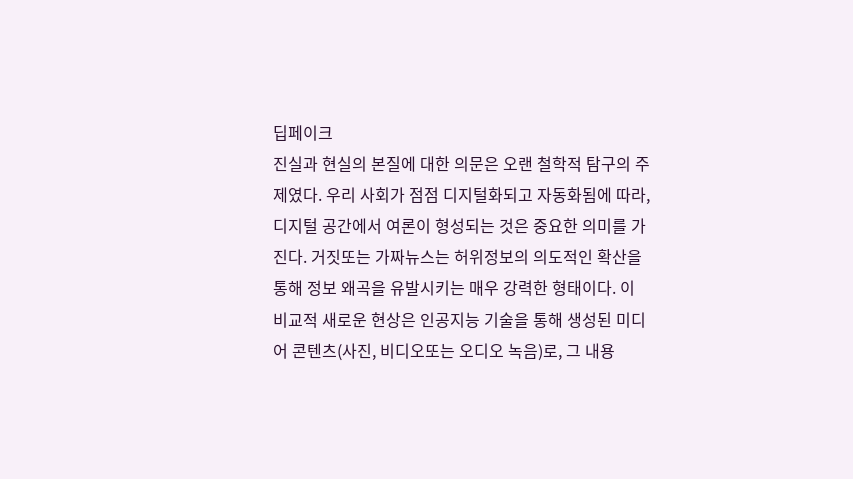딥페이크
진실과 현실의 본질에 대한 의문은 오랜 철학적 탐구의 주제였다. 우리 사회가 점점 디지털화되고 자동화됨에 따라, 디지털 공간에서 여론이 형성되는 것은 중요한 의미를 가진다. 거짓또는 가짜뉴스는 허위정보의 의도적인 확산을 통해 정보 왜곡을 유발시키는 매우 강력한 형태이다. 이 비교적 새로운 현상은 인공지능 기술을 통해 생성된 미디어 콘텐츠(사진, 비디오또는 오디오 녹음)로, 그 내용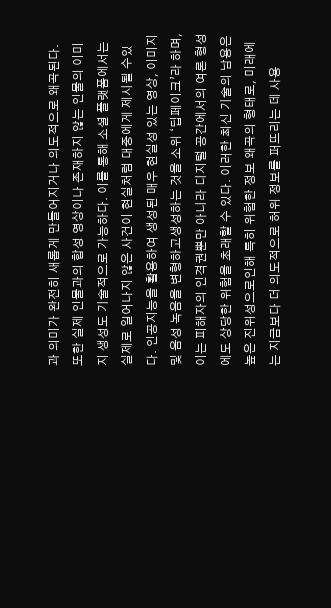과 의미가 완전히 새롭게 만들어지거나 의도적으로 왜곡된다.
또한 실제 인물과의 합성 영상이나 존재하지 않는 인물의 이미지 생성도 기술적으로 가능하다. 이를 통해 소셜 플랫폼에서는 실제로 일어나지 않은 사건이 현실처럼 대중에게 제시될 수있다. 인공지능을 활용하여 생성된 매우 현실성 있는 영상, 이미지 및 음성 녹음을 변형하고생성하는 것을 소위 ‘딥페이크’라 하며, 이는 피해자의 인격권뿐만 아니라 디지털 공간에서의 여론 형성에도 상당한 위험을 초래할 수 있다. 이러한 최신 기술의 남용은 높은 진위성으로인해 특히 위험한 정보 왜곡의 형태로, 미래에는 지금보다 더 의도적으로 허위 정보를 퍼뜨리는 데 사용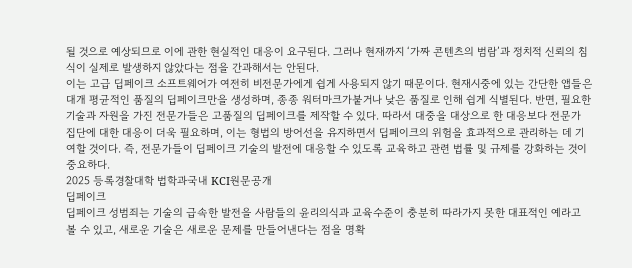될 것으로 예상되므로 이에 관한 현실적인 대응이 요구된다. 그러나 현재까지 ‘가짜 콘텐츠의 범람’과 정치적 신뢰의 침식이 실제로 발생하지 않았다는 점을 간과해서는 안된다.
이는 고급 딥페이크 소프트웨어가 여전히 비전문가에게 쉽게 사용되지 않기 때문이다. 현재시중에 있는 간단한 앱들은 대개 평균적인 품질의 딥페이크만을 생성하며, 종종 워터마크가붙거나 낮은 품질로 인해 쉽게 식별된다. 반면, 필요한 기술과 자원을 가진 전문가들은 고품질의 딥페이크를 제작할 수 있다. 따라서 대중을 대상으로 한 대응보다 전문가 집단에 대한 대응이 더욱 필요하며, 이는 형법의 방어선을 유지하면서 딥페이크의 위험을 효과적으로 관리하는 데 기여할 것이다. 즉, 전문가들이 딥페이크 기술의 발전에 대응할 수 있도록 교육하고 관련 법률 및 규제를 강화하는 것이 중요하다.
2025 등록경찰대학 법학과국내 KCI원문공개
딥페이크
딥페이크 성범죄는 기술의 급속한 발전을 사람들의 윤리의식과 교육수준이 충분히 따라가지 못한 대표적인 예라고 볼 수 있고, 새로운 기술은 새로운 문제를 만들어낸다는 점을 명확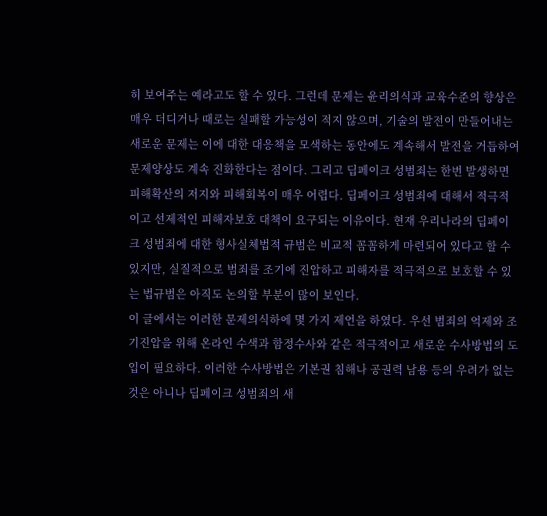히 보여주는 예라고도 할 수 있다. 그런데 문제는 윤리의식과 교육수준의 향상은 매우 더디거나 때로는 실패할 가능성이 적지 않으며, 기술의 발전이 만들어내는 새로운 문제는 이에 대한 대응책을 모색하는 동안에도 계속해서 발전을 거듭하여 문제양상도 계속 진화한다는 점이다. 그리고 딥페이크 성범죄는 한번 발생하면 피해확산의 저지와 피해회복이 매우 어렵다. 딥페이크 성범죄에 대해서 적극적이고 선제적인 피해자보호 대책이 요구되는 이유이다. 현재 우리나라의 딥페이크 성범죄에 대한 형사실체법적 규범은 비교적 꼼꼼하게 마련되어 있다고 할 수 있지만, 실질적으로 범죄를 조기에 진압하고 피해자를 적극적으로 보호할 수 있는 법규범은 아직도 논의할 부분이 많이 보인다.
이 글에서는 이러한 문제의식하에 몇 가지 제언을 하였다. 우선 범죄의 억제와 조기진압을 위해 온라인 수색과 함정수사와 같은 적극적이고 새로운 수사방법의 도입이 필요하다. 이러한 수사방법은 기본권 침해나 공권력 남용 등의 우려가 없는 것은 아니나 딥페이크 성범죄의 새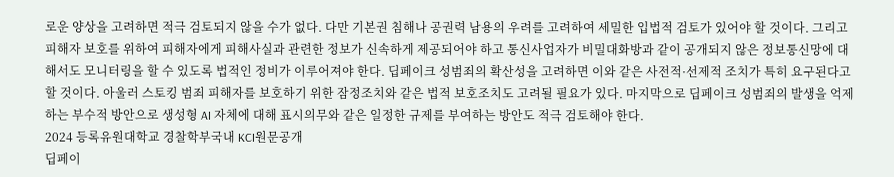로운 양상을 고려하면 적극 검토되지 않을 수가 없다. 다만 기본권 침해나 공권력 남용의 우려를 고려하여 세밀한 입법적 검토가 있어야 할 것이다. 그리고 피해자 보호를 위하여 피해자에게 피해사실과 관련한 정보가 신속하게 제공되어야 하고 통신사업자가 비밀대화방과 같이 공개되지 않은 정보통신망에 대해서도 모니터링을 할 수 있도록 법적인 정비가 이루어져야 한다. 딥페이크 성범죄의 확산성을 고려하면 이와 같은 사전적·선제적 조치가 특히 요구된다고 할 것이다. 아울러 스토킹 범죄 피해자를 보호하기 위한 잠정조치와 같은 법적 보호조치도 고려될 필요가 있다. 마지막으로 딥페이크 성범죄의 발생을 억제하는 부수적 방안으로 생성형 AI 자체에 대해 표시의무와 같은 일정한 규제를 부여하는 방안도 적극 검토해야 한다.
2024 등록유원대학교 경찰학부국내 KCI원문공개
딥페이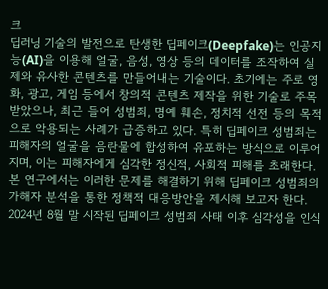크
딥러닝 기술의 발전으로 탄생한 딥페이크(Deepfake)는 인공지능(AI)을 이용해 얼굴, 음성, 영상 등의 데이터를 조작하여 실제와 유사한 콘텐츠를 만들어내는 기술이다. 초기에는 주로 영화, 광고, 게임 등에서 창의적 콘텐츠 제작을 위한 기술로 주목받았으나, 최근 들어 성범죄, 명예 훼손, 정치적 선전 등의 목적으로 악용되는 사례가 급증하고 있다. 특히 딥페이크 성범죄는 피해자의 얼굴을 음란물에 합성하여 유포하는 방식으로 이루어지며, 이는 피해자에게 심각한 정신적, 사회적 피해를 초래한다. 본 연구에서는 이러한 문제를 해결하기 위해 딥페이크 성범죄의 가해자 분석을 통한 정책적 대응방안을 제시해 보고자 한다.
2024년 8월 말 시작된 딥페이크 성범죄 사태 이후 심각성을 인식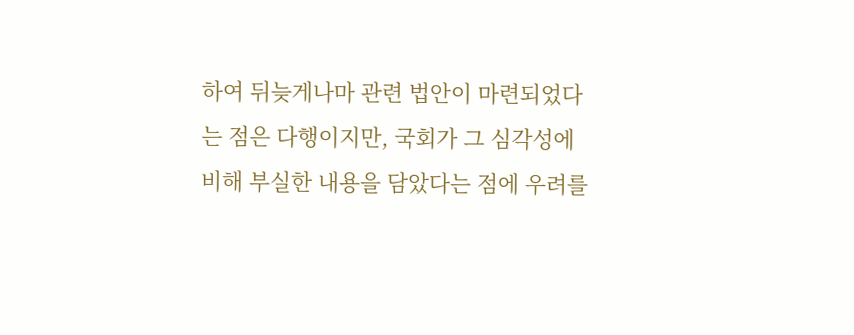하여 뒤늦게나마 관련 법안이 마련되었다는 점은 다행이지만, 국회가 그 심각성에 비해 부실한 내용을 담았다는 점에 우려를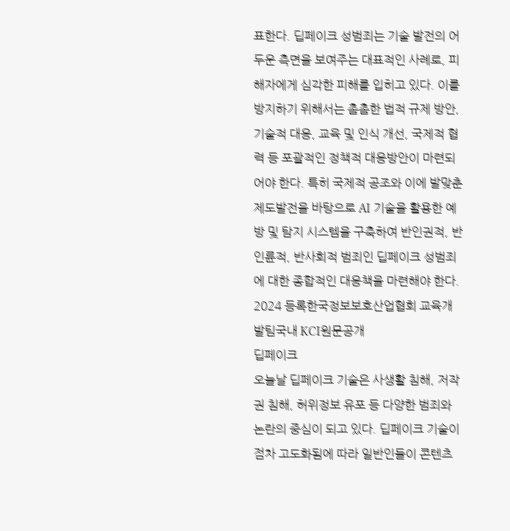표한다. 딥페이크 성범죄는 기술 발전의 어두운 측면을 보여주는 대표적인 사례로, 피해자에게 심각한 피해를 입히고 있다. 이를 방지하기 위해서는 촘촘한 법적 규제 방안, 기술적 대응, 교육 및 인식 개선, 국제적 협력 등 포괄적인 정책적 대응방안이 마련되어야 한다. 특히 국제적 공조와 이에 발맞춘 제도발전을 바탕으로 AI 기술을 활용한 예방 및 탐지 시스템을 구축하여 반인권적, 반인륜적, 반사회적 범죄인 딥페이크 성범죄에 대한 종합적인 대응책을 마련해야 한다.
2024 등록한국정보보호산업협회 교육개발팀국내 KCI원문공개
딥페이크
오늘날 딥페이크 기술은 사생활 침해, 저작권 침해, 허위정보 유포 등 다양한 범죄와 논란의 중심이 되고 있다. 딥페이크 기술이 점차 고도화됨에 따라 일반인들이 콘텐츠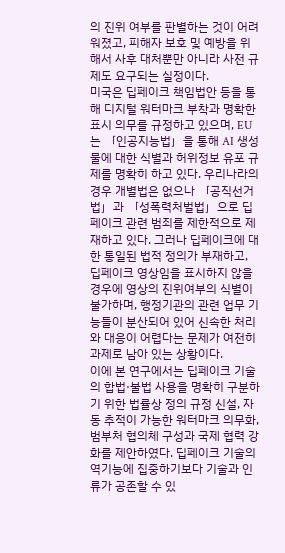의 진위 여부를 판별하는 것이 어려워졌고, 피해자 보호 및 예방을 위해서 사후 대처뿐만 아니라 사전 규제도 요구되는 실정이다.
미국은 딥페이크 책임법안 등을 통해 디지털 워터마크 부착과 명확한 표시 의무를 규정하고 있으며, EU는 「인공지능법」을 통해 AI 생성물에 대한 식별과 허위정보 유포 규제를 명확히 하고 있다. 우리나라의 경우 개별법은 없으나 「공직선거법」과 「성폭력처벌법」으로 딥페이크 관련 범죄를 제한적으로 제재하고 있다. 그러나 딥페이크에 대한 통일된 법적 정의가 부재하고, 딥페이크 영상임을 표시하지 않을 경우에 영상의 진위여부의 식별이 불가하며, 행정기관의 관련 업무 기능들이 분산되어 있어 신속한 처리와 대응이 어렵다는 문제가 여전히 과제로 남아 있는 상황이다.
이에 본 연구에서는 딥페이크 기술의 합법·불법 사용을 명확히 구분하기 위한 법률상 정의 규정 신설, 자동 추적이 가능한 워터마크 의무화, 범부처 협의체 구성과 국제 협력 강화를 제안하였다. 딥페이크 기술의 역기능에 집중하기보다 기술과 인류가 공존할 수 있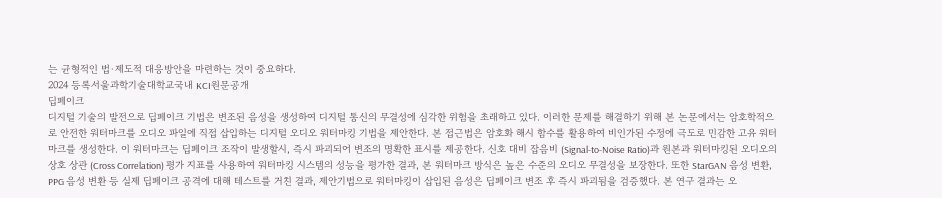는 균형적인 법·제도적 대응방안을 마련하는 것이 중요하다.
2024 등록서울과학기술대학교국내 KCI원문공개
딥페이크
디지털 기술의 발전으로 딥페이크 기법은 변조된 음성을 생성하여 디지털 통신의 무결성에 심각한 위험을 초래하고 있다. 이러한 문제를 해결하기 위해 본 논문에서는 암호학적으로 안전한 워터마크를 오디오 파일에 직접 삽입하는 디지털 오디오 워터마킹 기법을 제안한다. 본 접근법은 암호화 해시 함수를 활용하여 비인가된 수정에 극도로 민감한 고유 워터마크를 생성한다. 이 워터마크는 딥페이크 조작이 발생할시, 즉시 파괴되어 변조의 명확한 표시를 제공한다. 신호 대비 잡음비 (Signal-to-Noise Ratio)과 원본과 워터마킹된 오디오의 상호 상관 (Cross Correlation) 평가 지표를 사용하여 워터마킹 시스템의 성능을 평가한 결과, 본 워터마크 방식은 높은 수준의 오디오 무결성을 보장한다. 또한 StarGAN 음성 변환, PPG 음성 변환 등 실제 딥페이크 공격에 대해 테스트를 거친 결과, 제안기법으로 워터마킹이 삽입된 음성은 딥페이크 변조 후 즉시 파괴됨을 검증했다. 본 연구 결과는 오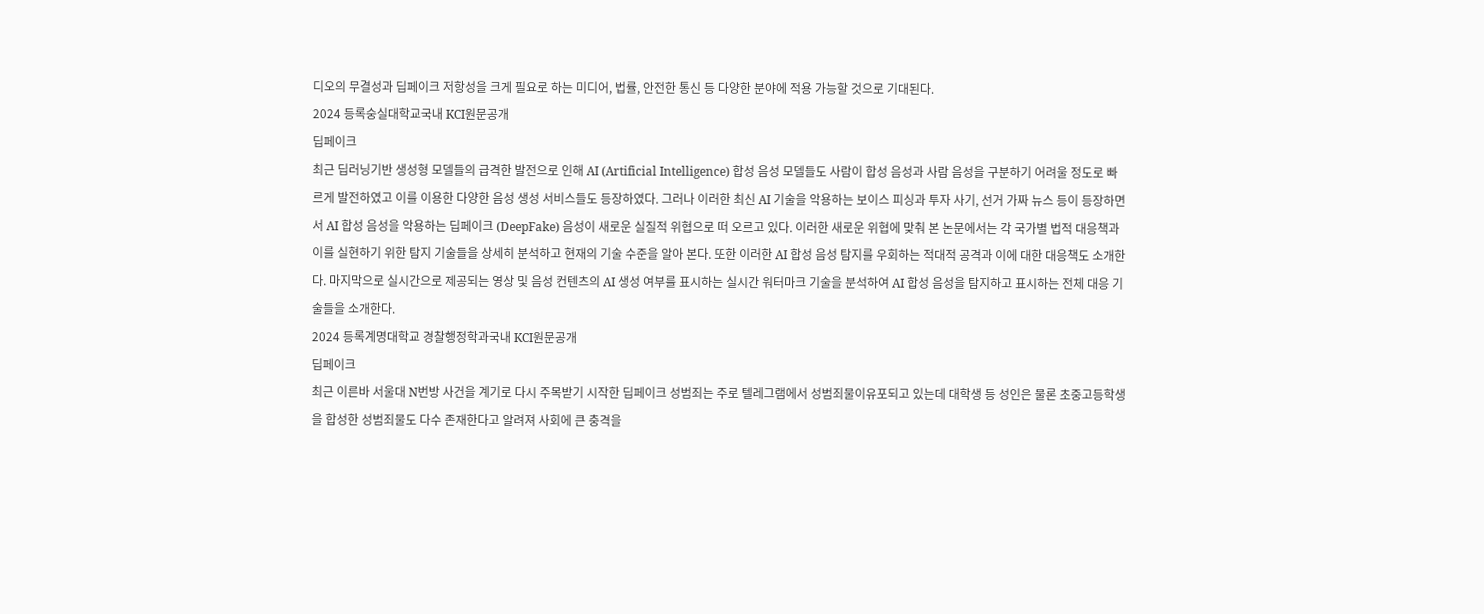디오의 무결성과 딥페이크 저항성을 크게 필요로 하는 미디어, 법률, 안전한 통신 등 다양한 분야에 적용 가능할 것으로 기대된다.
2024 등록숭실대학교국내 KCI원문공개
딥페이크
최근 딥러닝기반 생성형 모델들의 급격한 발전으로 인해 AI (Artificial Intelligence) 합성 음성 모델들도 사람이 합성 음성과 사람 음성을 구분하기 어려울 정도로 빠르게 발전하였고 이를 이용한 다양한 음성 생성 서비스들도 등장하였다. 그러나 이러한 최신 AI 기술을 악용하는 보이스 피싱과 투자 사기, 선거 가짜 뉴스 등이 등장하면서 AI 합성 음성을 악용하는 딥페이크 (DeepFake) 음성이 새로운 실질적 위협으로 떠 오르고 있다. 이러한 새로운 위협에 맞춰 본 논문에서는 각 국가별 법적 대응책과 이를 실현하기 위한 탐지 기술들을 상세히 분석하고 현재의 기술 수준을 알아 본다. 또한 이러한 AI 합성 음성 탐지를 우회하는 적대적 공격과 이에 대한 대응책도 소개한다. 마지막으로 실시간으로 제공되는 영상 및 음성 컨텐츠의 AI 생성 여부를 표시하는 실시간 워터마크 기술을 분석하여 AI 합성 음성을 탐지하고 표시하는 전체 대응 기술들을 소개한다.
2024 등록계명대학교 경찰행정학과국내 KCI원문공개
딥페이크
최근 이른바 서울대 N번방 사건을 계기로 다시 주목받기 시작한 딥페이크 성범죄는 주로 텔레그램에서 성범죄물이유포되고 있는데 대학생 등 성인은 물론 초중고등학생을 합성한 성범죄물도 다수 존재한다고 알려져 사회에 큰 충격을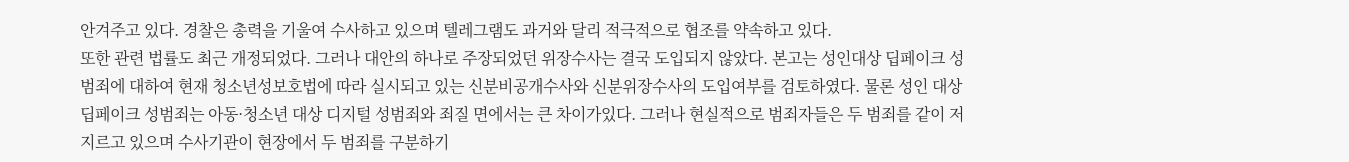안겨주고 있다. 경찰은 총력을 기울여 수사하고 있으며 텔레그램도 과거와 달리 적극적으로 협조를 약속하고 있다.
또한 관련 법률도 최근 개정되었다. 그러나 대안의 하나로 주장되었던 위장수사는 결국 도입되지 않았다. 본고는 성인대상 딥페이크 성범죄에 대하여 현재 청소년성보호법에 따라 실시되고 있는 신분비공개수사와 신분위장수사의 도입여부를 검토하였다. 물론 성인 대상 딥페이크 성범죄는 아동·청소년 대상 디지털 성범죄와 죄질 면에서는 큰 차이가있다. 그러나 현실적으로 범죄자들은 두 범죄를 같이 저지르고 있으며 수사기관이 현장에서 두 범죄를 구분하기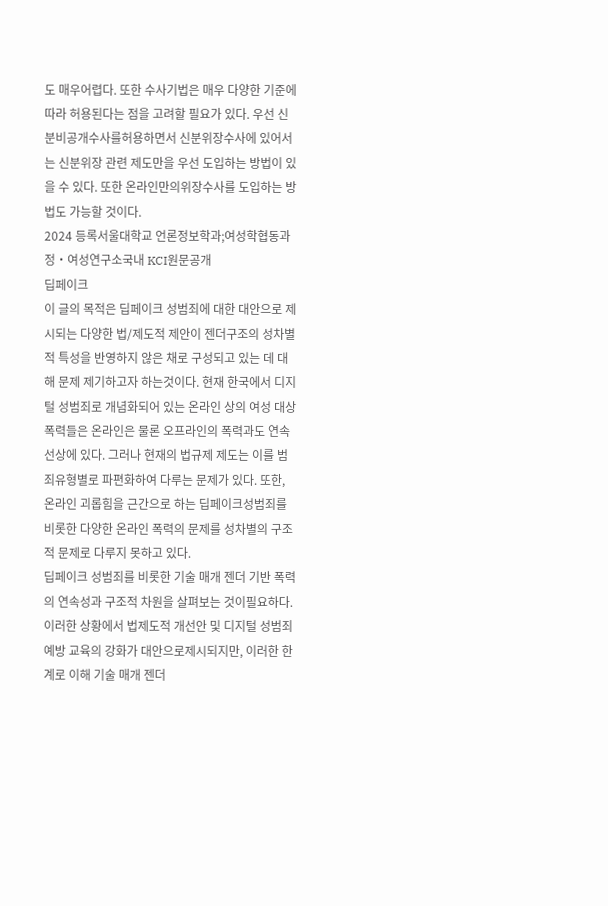도 매우어렵다. 또한 수사기법은 매우 다양한 기준에 따라 허용된다는 점을 고려할 필요가 있다. 우선 신분비공개수사를허용하면서 신분위장수사에 있어서는 신분위장 관련 제도만을 우선 도입하는 방법이 있을 수 있다. 또한 온라인만의위장수사를 도입하는 방법도 가능할 것이다.
2024 등록서울대학교 언론정보학과;여성학협동과정・여성연구소국내 KCI원문공개
딥페이크
이 글의 목적은 딥페이크 성범죄에 대한 대안으로 제시되는 다양한 법/제도적 제안이 젠더구조의 성차별적 특성을 반영하지 않은 채로 구성되고 있는 데 대해 문제 제기하고자 하는것이다. 현재 한국에서 디지털 성범죄로 개념화되어 있는 온라인 상의 여성 대상 폭력들은 온라인은 물론 오프라인의 폭력과도 연속선상에 있다. 그러나 현재의 법규제 제도는 이를 범죄유형별로 파편화하여 다루는 문제가 있다. 또한, 온라인 괴롭힘을 근간으로 하는 딥페이크성범죄를 비롯한 다양한 온라인 폭력의 문제를 성차별의 구조적 문제로 다루지 못하고 있다.
딥페이크 성범죄를 비롯한 기술 매개 젠더 기반 폭력의 연속성과 구조적 차원을 살펴보는 것이필요하다. 이러한 상황에서 법제도적 개선안 및 디지털 성범죄 예방 교육의 강화가 대안으로제시되지만, 이러한 한계로 이해 기술 매개 젠더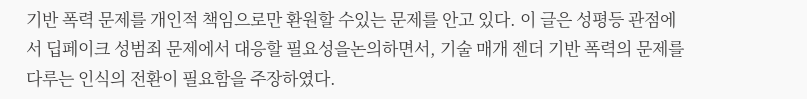기반 폭력 문제를 개인적 책임으로만 환원할 수있는 문제를 안고 있다. 이 글은 성평등 관점에서 딥페이크 성범죄 문제에서 대응할 필요성을논의하면서, 기술 매개 젠더 기반 폭력의 문제를 다루는 인식의 전환이 필요함을 주장하였다.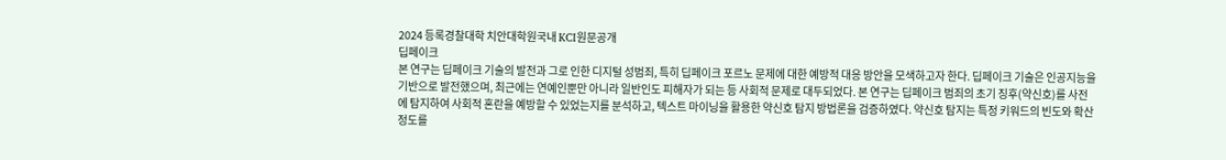2024 등록경찰대학 치안대학원국내 KCI원문공개
딥페이크
본 연구는 딥페이크 기술의 발전과 그로 인한 디지털 성범죄, 특히 딥페이크 포르노 문제에 대한 예방적 대응 방안을 모색하고자 한다. 딥페이크 기술은 인공지능을 기반으로 발전했으며, 최근에는 연예인뿐만 아니라 일반인도 피해자가 되는 등 사회적 문제로 대두되었다. 본 연구는 딥페이크 범죄의 초기 징후(약신호)를 사전에 탐지하여 사회적 혼란을 예방할 수 있었는지를 분석하고, 텍스트 마이닝을 활용한 약신호 탐지 방법론을 검증하였다. 약신호 탐지는 특정 키워드의 빈도와 확산 정도를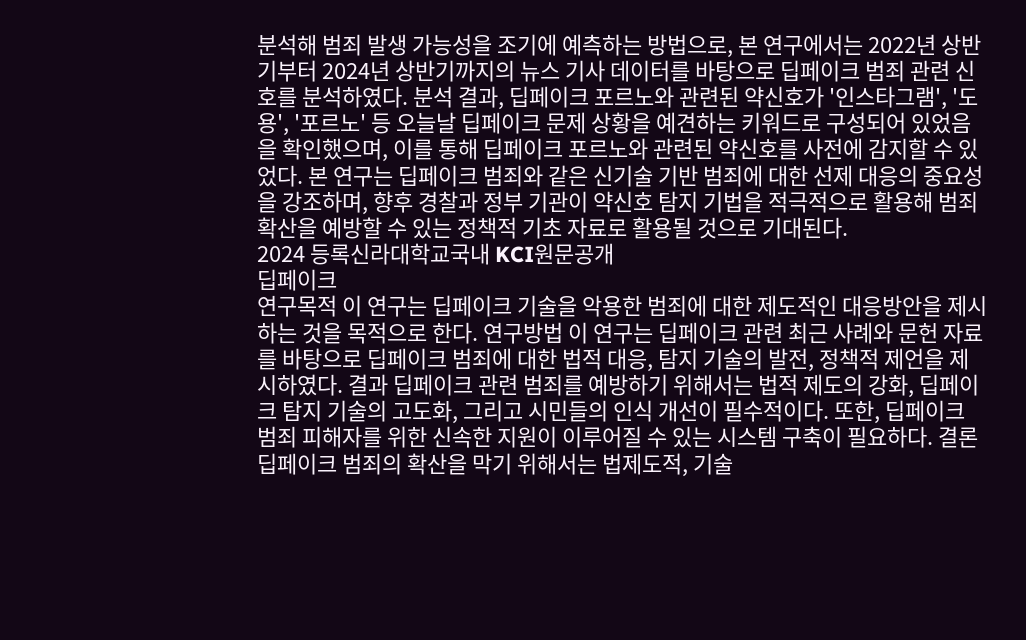분석해 범죄 발생 가능성을 조기에 예측하는 방법으로, 본 연구에서는 2022년 상반기부터 2024년 상반기까지의 뉴스 기사 데이터를 바탕으로 딥페이크 범죄 관련 신호를 분석하였다. 분석 결과, 딥페이크 포르노와 관련된 약신호가 '인스타그램', '도용', '포르노' 등 오늘날 딥페이크 문제 상황을 예견하는 키워드로 구성되어 있었음을 확인했으며, 이를 통해 딥페이크 포르노와 관련된 약신호를 사전에 감지할 수 있었다. 본 연구는 딥페이크 범죄와 같은 신기술 기반 범죄에 대한 선제 대응의 중요성을 강조하며, 향후 경찰과 정부 기관이 약신호 탐지 기법을 적극적으로 활용해 범죄 확산을 예방할 수 있는 정책적 기초 자료로 활용될 것으로 기대된다.
2024 등록신라대학교국내 KCI원문공개
딥페이크
연구목적 이 연구는 딥페이크 기술을 악용한 범죄에 대한 제도적인 대응방안을 제시하는 것을 목적으로 한다. 연구방법 이 연구는 딥페이크 관련 최근 사례와 문헌 자료를 바탕으로 딥페이크 범죄에 대한 법적 대응, 탐지 기술의 발전, 정책적 제언을 제시하였다. 결과 딥페이크 관련 범죄를 예방하기 위해서는 법적 제도의 강화, 딥페이크 탐지 기술의 고도화, 그리고 시민들의 인식 개선이 필수적이다. 또한, 딥페이크 범죄 피해자를 위한 신속한 지원이 이루어질 수 있는 시스템 구축이 필요하다. 결론 딥페이크 범죄의 확산을 막기 위해서는 법제도적, 기술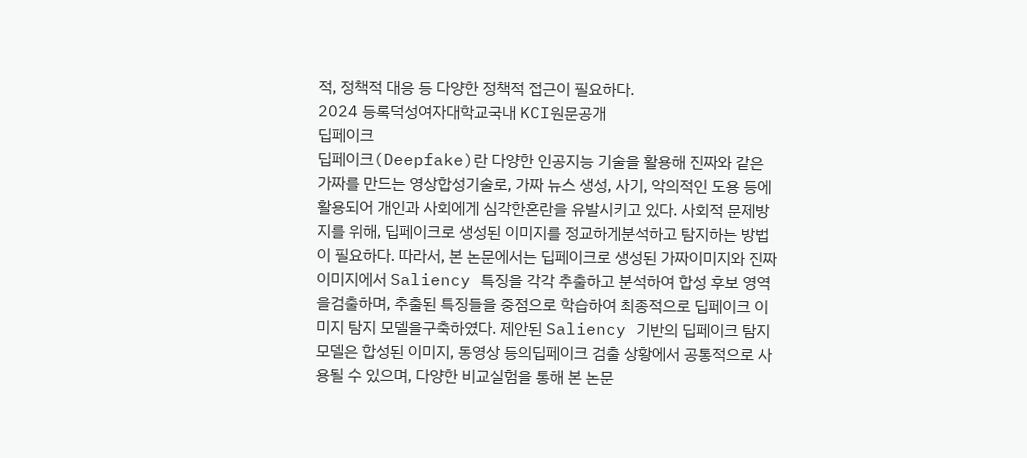적, 정책적 대응 등 다양한 정책적 접근이 필요하다.
2024 등록덕성여자대학교국내 KCI원문공개
딥페이크
딥페이크(Deepfake)란 다양한 인공지능 기술을 활용해 진짜와 같은 가짜를 만드는 영상합성기술로, 가짜 뉴스 생성, 사기, 악의적인 도용 등에 활용되어 개인과 사회에게 심각한혼란을 유발시키고 있다. 사회적 문제방지를 위해, 딥페이크로 생성된 이미지를 정교하게분석하고 탐지하는 방법이 필요하다. 따라서, 본 논문에서는 딥페이크로 생성된 가짜이미지와 진짜 이미지에서 Saliency 특징을 각각 추출하고 분석하여 합성 후보 영역을검출하며, 추출된 특징들을 중점으로 학습하여 최종적으로 딥페이크 이미지 탐지 모델을구축하였다. 제안된 Saliency 기반의 딥페이크 탐지 모델은 합성된 이미지, 동영상 등의딥페이크 검출 상황에서 공통적으로 사용될 수 있으며, 다양한 비교실험을 통해 본 논문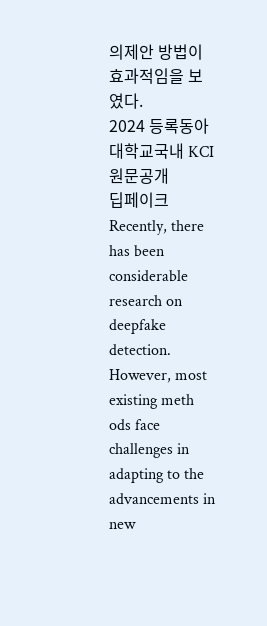의제안 방법이 효과적임을 보였다.
2024 등록동아대학교국내 KCI원문공개
딥페이크
Recently, there has been considerable research on deepfake detection. However, most existing meth ods face challenges in adapting to the advancements in new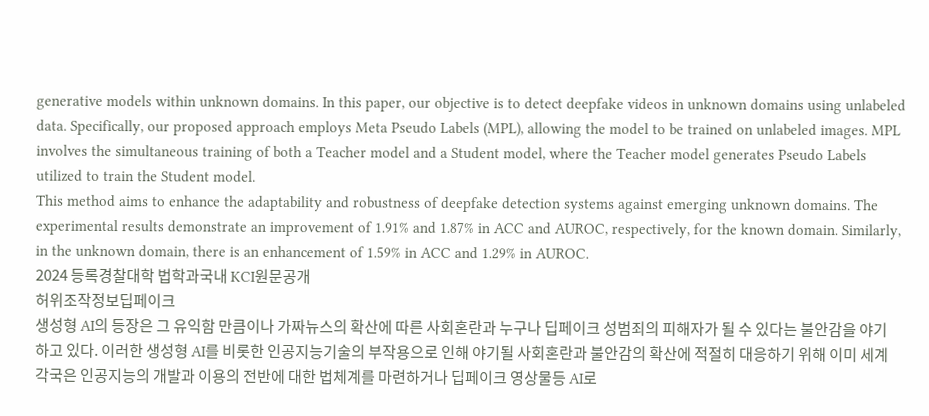generative models within unknown domains. In this paper, our objective is to detect deepfake videos in unknown domains using unlabeled data. Specifically, our proposed approach employs Meta Pseudo Labels (MPL), allowing the model to be trained on unlabeled images. MPL involves the simultaneous training of both a Teacher model and a Student model, where the Teacher model generates Pseudo Labels utilized to train the Student model.
This method aims to enhance the adaptability and robustness of deepfake detection systems against emerging unknown domains. The experimental results demonstrate an improvement of 1.91% and 1.87% in ACC and AUROC, respectively, for the known domain. Similarly, in the unknown domain, there is an enhancement of 1.59% in ACC and 1.29% in AUROC.
2024 등록경찰대학 법학과국내 KCI원문공개
허위조작정보딥페이크
생성형 AI의 등장은 그 유익함 만큼이나 가짜뉴스의 확산에 따른 사회혼란과 누구나 딥페이크 성범죄의 피해자가 될 수 있다는 불안감을 야기하고 있다. 이러한 생성형 AI를 비롯한 인공지능기술의 부작용으로 인해 야기될 사회혼란과 불안감의 확산에 적절히 대응하기 위해 이미 세계 각국은 인공지능의 개발과 이용의 전반에 대한 법체계를 마련하거나 딥페이크 영상물등 AI로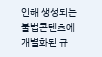인해 생성되는 불법콘텐츠에 개별화된 규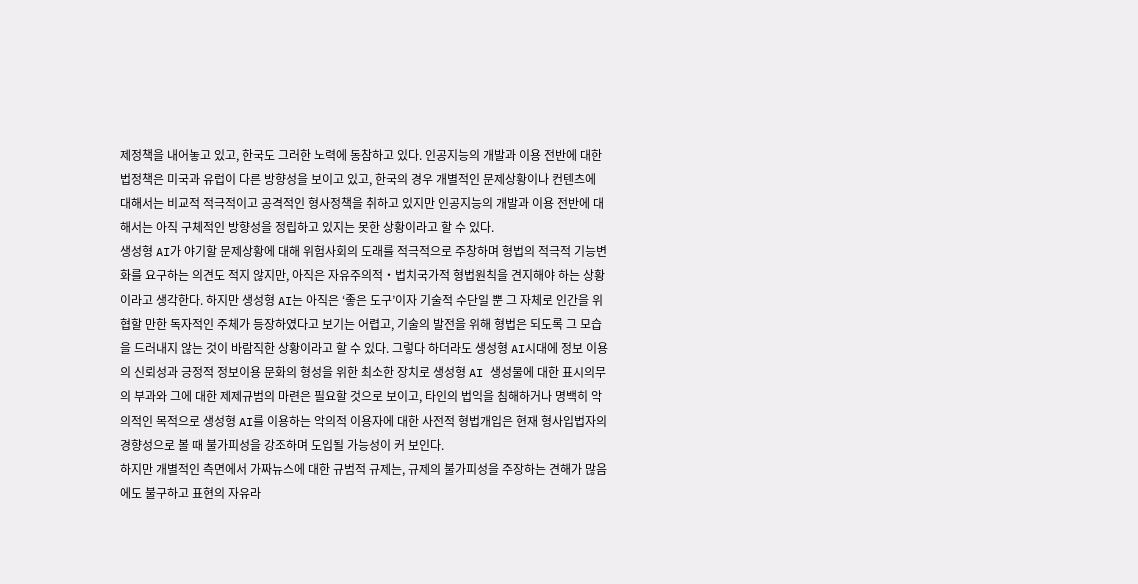제정책을 내어놓고 있고, 한국도 그러한 노력에 동참하고 있다. 인공지능의 개발과 이용 전반에 대한 법정책은 미국과 유럽이 다른 방향성을 보이고 있고, 한국의 경우 개별적인 문제상황이나 컨텐츠에 대해서는 비교적 적극적이고 공격적인 형사정책을 취하고 있지만 인공지능의 개발과 이용 전반에 대해서는 아직 구체적인 방향성을 정립하고 있지는 못한 상황이라고 할 수 있다.
생성형 AI가 야기할 문제상황에 대해 위험사회의 도래를 적극적으로 주창하며 형법의 적극적 기능변화를 요구하는 의견도 적지 않지만, 아직은 자유주의적・법치국가적 형법원칙을 견지해야 하는 상황이라고 생각한다. 하지만 생성형 AI는 아직은 ‘좋은 도구’이자 기술적 수단일 뿐 그 자체로 인간을 위협할 만한 독자적인 주체가 등장하였다고 보기는 어렵고, 기술의 발전을 위해 형법은 되도록 그 모습을 드러내지 않는 것이 바람직한 상황이라고 할 수 있다. 그렇다 하더라도 생성형 AI시대에 정보 이용의 신뢰성과 긍정적 정보이용 문화의 형성을 위한 최소한 장치로 생성형 AI 생성물에 대한 표시의무의 부과와 그에 대한 제제규범의 마련은 필요할 것으로 보이고, 타인의 법익을 침해하거나 명백히 악의적인 목적으로 생성형 AI를 이용하는 악의적 이용자에 대한 사전적 형법개입은 현재 형사입법자의 경향성으로 볼 때 불가피성을 강조하며 도입될 가능성이 커 보인다.
하지만 개별적인 측면에서 가짜뉴스에 대한 규범적 규제는, 규제의 불가피성을 주장하는 견해가 많음에도 불구하고 표현의 자유라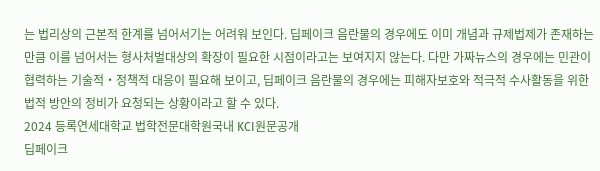는 법리상의 근본적 한계를 넘어서기는 어려워 보인다. 딥페이크 음란물의 경우에도 이미 개념과 규제법제가 존재하는 만큼 이를 넘어서는 형사처벌대상의 확장이 필요한 시점이라고는 보여지지 않는다. 다만 가짜뉴스의 경우에는 민관이 협력하는 기술적・정책적 대응이 필요해 보이고, 딥페이크 음란물의 경우에는 피해자보호와 적극적 수사활동을 위한 법적 방안의 정비가 요청되는 상황이라고 할 수 있다.
2024 등록연세대학교 법학전문대학원국내 KCI원문공개
딥페이크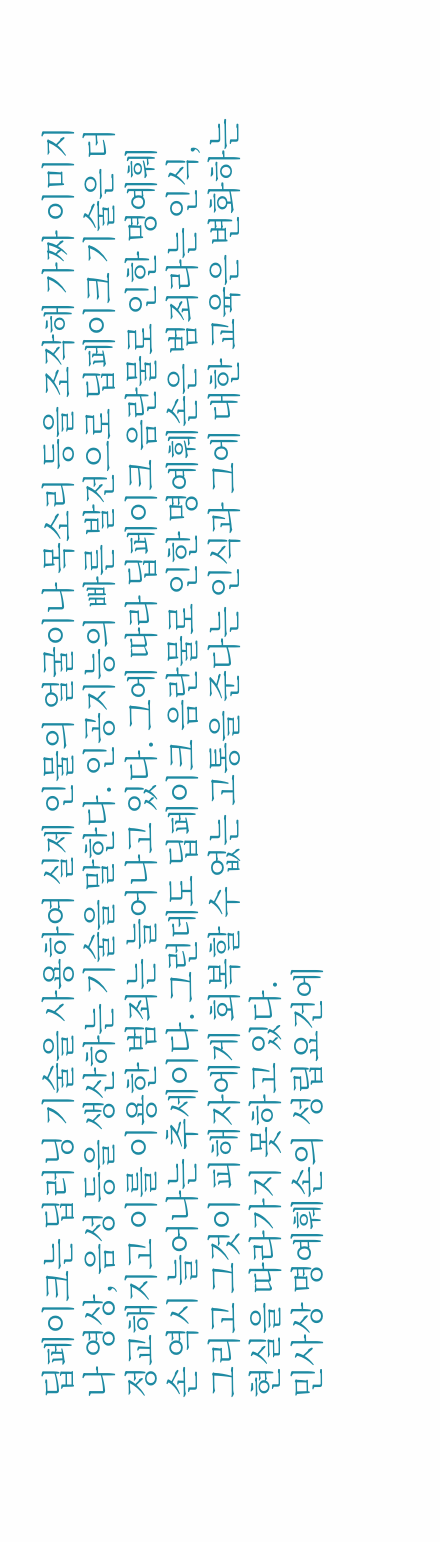딥페이크는 딥러닝 기술을 사용하여 실제 인물의 얼굴이나 목소리 등을 조작해 가짜 이미지나 영상, 음성 등을 생산하는 기술을 말한다. 인공지능의 빠른 발전으로 딥페이크 기술은 더 정교해지고 이를 이용한 범죄는 늘어나고 있다. 그에 따라 딥페이크 음란물로 인한 명예훼손 역시 늘어나는 추세이다. 그런데도 딥페이크 음란물로 인한 명예훼손은 범죄라는 인식, 그리고 그것이 피해자에게 회복할 수 없는 고통을 준다는 인식과 그에 대한 교육은 변화하는 현실을 따라가지 못하고 있다.
민사상 명예훼손의 성립요건에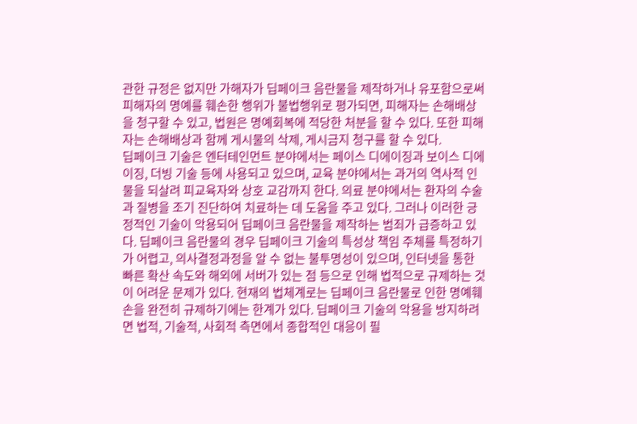관한 규정은 없지만 가해자가 딥페이크 음란물을 제작하거나 유포함으로써 피해자의 명예를 훼손한 행위가 불법행위로 평가되면, 피해자는 손해배상을 청구할 수 있고, 법원은 명예회복에 적당한 처분을 할 수 있다. 또한 피해자는 손해배상과 함께 게시물의 삭제, 게시금지 청구를 할 수 있다.
딥페이크 기술은 엔터테인먼트 분야에서는 페이스 디에이징과 보이스 디에이징, 더빙 기술 등에 사용되고 있으며, 교육 분야에서는 과거의 역사적 인물을 되살려 피교육자와 상호 교감까지 한다. 의료 분야에서는 환자의 수술과 질병을 조기 진단하여 치료하는 데 도움을 주고 있다. 그러나 이러한 긍정적인 기술이 악용되어 딥페이크 음란물을 제작하는 범죄가 급증하고 있다. 딥페이크 음란물의 경우 딥페이크 기술의 특성상 책임 주체를 특정하기가 어렵고, 의사결정과정을 알 수 없는 불투명성이 있으며, 인터넷을 통한 빠른 확산 속도와 해외에 서버가 있는 점 등으로 인해 법적으로 규제하는 것이 어려운 문제가 있다. 현재의 법체계로는 딥페이크 음란물로 인한 명예훼손을 완전히 규제하기에는 한계가 있다. 딥페이크 기술의 악용을 방지하려면 법적, 기술적, 사회적 측면에서 종합적인 대응이 필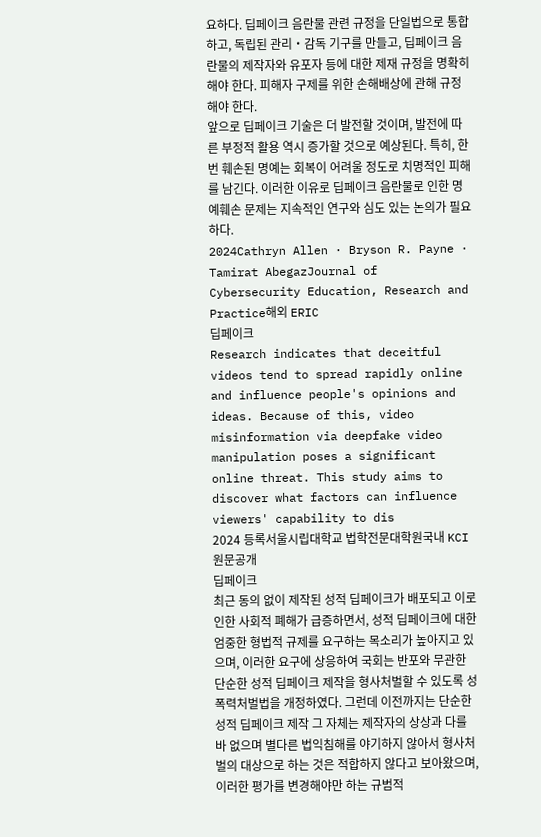요하다. 딥페이크 음란물 관련 규정을 단일법으로 통합하고, 독립된 관리・감독 기구를 만들고, 딥페이크 음란물의 제작자와 유포자 등에 대한 제재 규정을 명확히 해야 한다. 피해자 구제를 위한 손해배상에 관해 규정해야 한다.
앞으로 딥페이크 기술은 더 발전할 것이며, 발전에 따른 부정적 활용 역시 증가할 것으로 예상된다. 특히, 한 번 훼손된 명예는 회복이 어려울 정도로 치명적인 피해를 남긴다. 이러한 이유로 딥페이크 음란물로 인한 명예훼손 문제는 지속적인 연구와 심도 있는 논의가 필요하다.
2024Cathryn Allen · Bryson R. Payne · Tamirat AbegazJournal of Cybersecurity Education, Research and Practice해외 ERIC
딥페이크
Research indicates that deceitful videos tend to spread rapidly online and influence people's opinions and ideas. Because of this, video misinformation via deepfake video manipulation poses a significant online threat. This study aims to discover what factors can influence viewers' capability to dis
2024 등록서울시립대학교 법학전문대학원국내 KCI원문공개
딥페이크
최근 동의 없이 제작된 성적 딥페이크가 배포되고 이로 인한 사회적 폐해가 급증하면서, 성적 딥페이크에 대한 엄중한 형법적 규제를 요구하는 목소리가 높아지고 있으며, 이러한 요구에 상응하여 국회는 반포와 무관한 단순한 성적 딥페이크 제작을 형사처벌할 수 있도록 성폭력처벌법을 개정하였다. 그런데 이전까지는 단순한 성적 딥페이크 제작 그 자체는 제작자의 상상과 다를 바 없으며 별다른 법익침해를 야기하지 않아서 형사처벌의 대상으로 하는 것은 적합하지 않다고 보아왔으며, 이러한 평가를 변경해야만 하는 규범적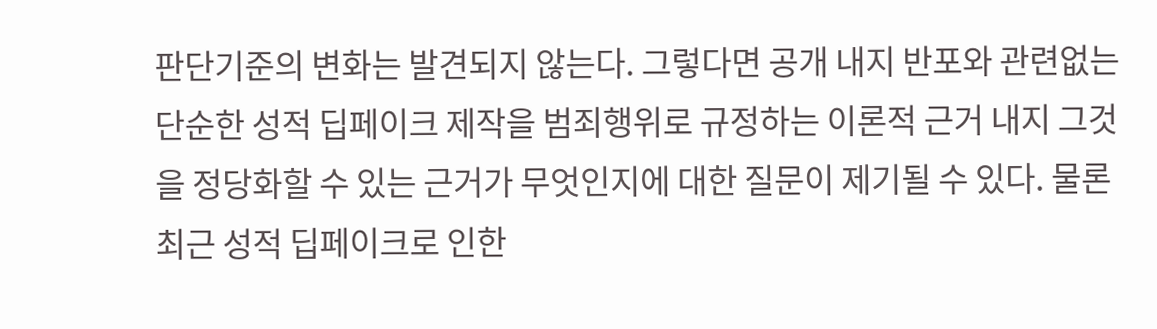판단기준의 변화는 발견되지 않는다. 그렇다면 공개 내지 반포와 관련없는 단순한 성적 딥페이크 제작을 범죄행위로 규정하는 이론적 근거 내지 그것을 정당화할 수 있는 근거가 무엇인지에 대한 질문이 제기될 수 있다. 물론 최근 성적 딥페이크로 인한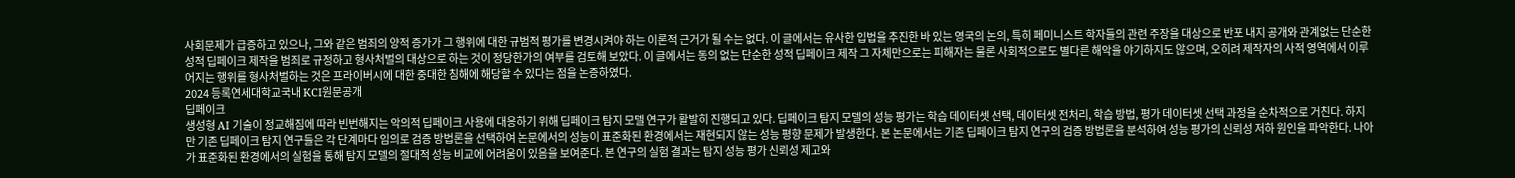사회문제가 급증하고 있으나, 그와 같은 범죄의 양적 증가가 그 행위에 대한 규범적 평가를 변경시켜야 하는 이론적 근거가 될 수는 없다. 이 글에서는 유사한 입법을 추진한 바 있는 영국의 논의, 특히 페미니스트 학자들의 관련 주장을 대상으로 반포 내지 공개와 관계없는 단순한 성적 딥페이크 제작을 범죄로 규정하고 형사처벌의 대상으로 하는 것이 정당한가의 여부를 검토해 보았다. 이 글에서는 동의 없는 단순한 성적 딥페이크 제작 그 자체만으로는 피해자는 물론 사회적으로도 별다른 해악을 야기하지도 않으며, 오히려 제작자의 사적 영역에서 이루어지는 행위를 형사처벌하는 것은 프라이버시에 대한 중대한 침해에 해당할 수 있다는 점을 논증하였다.
2024 등록연세대학교국내 KCI원문공개
딥페이크
생성형 AI 기술이 정교해짐에 따라 빈번해지는 악의적 딥페이크 사용에 대응하기 위해 딥페이크 탐지 모델 연구가 활발히 진행되고 있다. 딥페이크 탐지 모델의 성능 평가는 학습 데이터셋 선택, 데이터셋 전처리, 학습 방법, 평가 데이터셋 선택 과정을 순차적으로 거친다. 하지만 기존 딥페이크 탐지 연구들은 각 단계마다 임의로 검증 방법론을 선택하여 논문에서의 성능이 표준화된 환경에서는 재현되지 않는 성능 평향 문제가 발생한다. 본 논문에서는 기존 딥페이크 탐지 연구의 검증 방법론을 분석하여 성능 평가의 신뢰성 저하 원인을 파악한다. 나아가 표준화된 환경에서의 실험을 통해 탐지 모델의 절대적 성능 비교에 어려움이 있음을 보여준다. 본 연구의 실험 결과는 탐지 성능 평가 신뢰성 제고와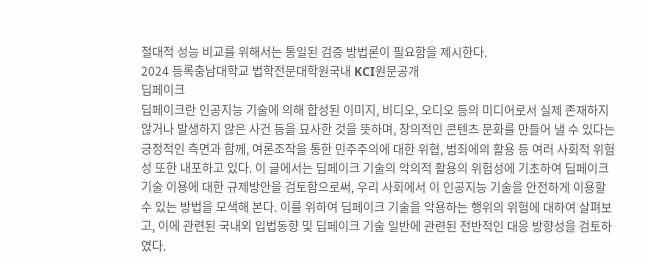절대적 성능 비교를 위해서는 통일된 검증 방법론이 필요함을 제시한다.
2024 등록충남대학교 법학전문대학원국내 KCI원문공개
딥페이크
딥페이크란 인공지능 기술에 의해 합성된 이미지, 비디오, 오디오 등의 미디어로서 실제 존재하지 않거나 발생하지 않은 사건 등을 묘사한 것을 뜻하며, 창의적인 콘텐츠 문화를 만들어 낼 수 있다는 긍정적인 측면과 함께, 여론조작을 통한 민주주의에 대한 위협, 범죄에의 활용 등 여러 사회적 위험성 또한 내포하고 있다. 이 글에서는 딥페이크 기술의 악의적 활용의 위험성에 기초하여 딥페이크 기술 이용에 대한 규제방안을 검토함으로써, 우리 사회에서 이 인공지능 기술을 안전하게 이용할 수 있는 방법을 모색해 본다. 이를 위하여 딥페이크 기술을 악용하는 행위의 위험에 대하여 살펴보고, 이에 관련된 국내외 입법동향 및 딥페이크 기술 일반에 관련된 전반적인 대응 방향성을 검토하였다.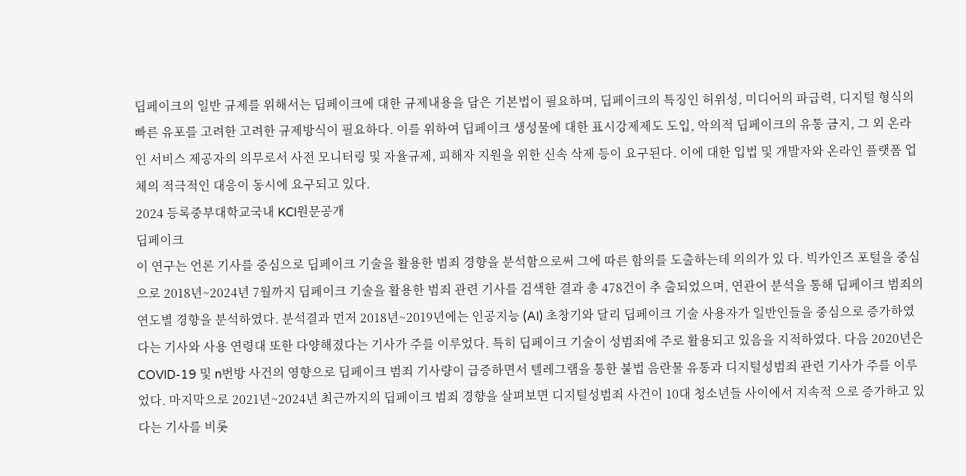딥페이크의 일반 규제를 위해서는 딥페이크에 대한 규제내용을 담은 기본법이 필요하며, 딥페이크의 특징인 허위성, 미디어의 파급력, 디지털 형식의 빠른 유포를 고려한 고려한 규제방식이 필요하다. 이를 위하여 딥페이크 생성물에 대한 표시강제제도 도입, 악의적 딥페이크의 유통 금지, 그 외 온라인 서비스 제공자의 의무로서 사전 모니터링 및 자율규제, 피해자 지원을 위한 신속 삭제 등이 요구된다. 이에 대한 입법 및 개발자와 온라인 플랫폼 업체의 적극적인 대응이 동시에 요구되고 있다.
2024 등록중부대학교국내 KCI원문공개
딥페이크
이 연구는 언론 기사를 중심으로 딥페이크 기술을 활용한 범죄 경향을 분석함으로써 그에 따른 함의를 도출하는데 의의가 있 다. 빅카인즈 포털을 중심으로 2018년~2024년 7월까지 딥페이크 기술을 활용한 범죄 관련 기사를 검색한 결과 총 478건이 추 출되었으며, 연관어 분석을 통해 딥페이크 범죄의 연도별 경향을 분석하였다. 분석결과 먼저 2018년~2019년에는 인공지능 (AI) 초창기와 달리 딥페이크 기술 사용자가 일반인들을 중심으로 증가하였다는 기사와 사용 연령대 또한 다양해졌다는 기사가 주를 이루었다. 특히 딥페이크 기술이 성범죄에 주로 활용되고 있음을 지적하였다. 다음 2020년은 COVID-19 및 n번방 사건의 영향으로 딥페이크 범죄 기사량이 급증하면서 텔레그램을 통한 불법 음란물 유통과 디지털성범죄 관련 기사가 주를 이루었다. 마지막으로 2021년~2024년 최근까지의 딥페이크 범죄 경향을 살펴보면 디지털성범죄 사건이 10대 청소년들 사이에서 지속적 으로 증가하고 있다는 기사를 비롯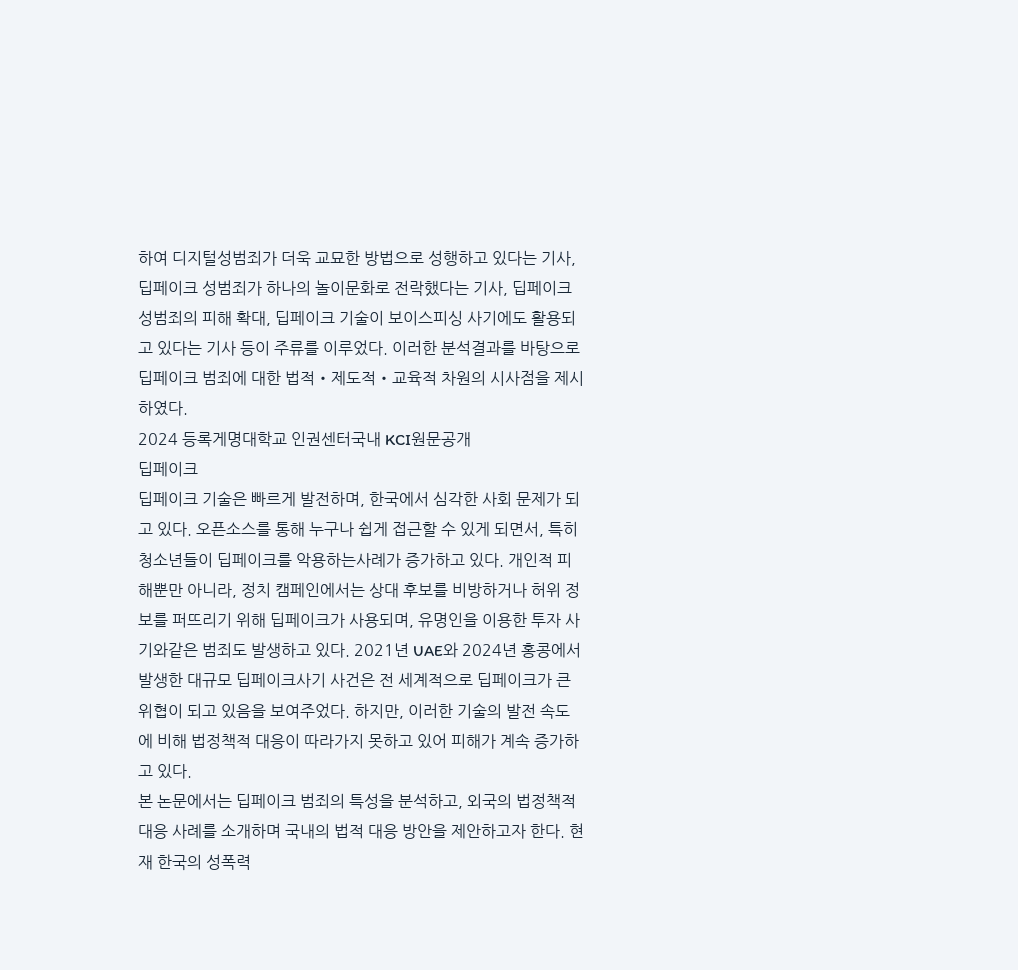하여 디지털성범죄가 더욱 교묘한 방법으로 성행하고 있다는 기사, 딥페이크 성범죄가 하나의 놀이문화로 전락했다는 기사, 딥페이크 성범죄의 피해 확대, 딥페이크 기술이 보이스피싱 사기에도 활용되고 있다는 기사 등이 주류를 이루었다. 이러한 분석결과를 바탕으로 딥페이크 범죄에 대한 법적‧제도적‧교육적 차원의 시사점을 제시하였다.
2024 등록게명대학교 인권센터국내 KCI원문공개
딥페이크
딥페이크 기술은 빠르게 발전하며, 한국에서 심각한 사회 문제가 되고 있다. 오픈소스를 통해 누구나 쉽게 접근할 수 있게 되면서, 특히 청소년들이 딥페이크를 악용하는사례가 증가하고 있다. 개인적 피해뿐만 아니라, 정치 캠페인에서는 상대 후보를 비방하거나 허위 정보를 퍼뜨리기 위해 딥페이크가 사용되며, 유명인을 이용한 투자 사기와같은 범죄도 발생하고 있다. 2021년 UAE와 2024년 홍콩에서 발생한 대규모 딥페이크사기 사건은 전 세계적으로 딥페이크가 큰 위협이 되고 있음을 보여주었다. 하지만, 이러한 기술의 발전 속도에 비해 법정책적 대응이 따라가지 못하고 있어 피해가 계속 증가하고 있다.
본 논문에서는 딥페이크 범죄의 특성을 분석하고, 외국의 법정책적 대응 사례를 소개하며 국내의 법적 대응 방안을 제안하고자 한다. 현재 한국의 성폭력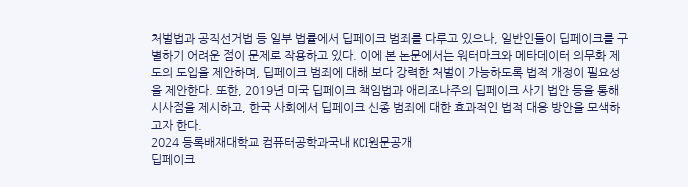처벌법과 공직선거법 등 일부 법률에서 딥페이크 범죄를 다루고 있으나, 일반인들이 딥페이크를 구별하기 어려운 점이 문제로 작용하고 있다. 이에 본 논문에서는 워터마크와 메타데이터 의무화 제도의 도입을 제안하며, 딥페이크 범죄에 대해 보다 강력한 처벌이 가능하도록 법적 개정이 필요성을 제안한다. 또한, 2019년 미국 딥페이크 책임법과 애리조나주의 딥페이크 사기 법안 등을 통해 시사점을 제시하고, 한국 사회에서 딥페이크 신종 범죄에 대한 효과적인 법적 대응 방안을 모색하고자 한다.
2024 등록배재대학교 컴퓨터공학과국내 KCI원문공개
딥페이크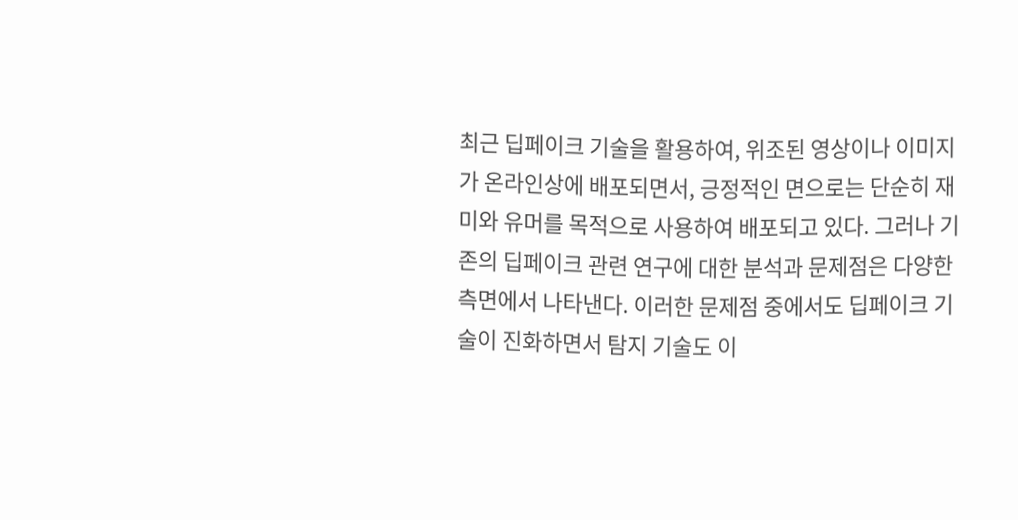최근 딥페이크 기술을 활용하여, 위조된 영상이나 이미지가 온라인상에 배포되면서, 긍정적인 면으로는 단순히 재미와 유머를 목적으로 사용하여 배포되고 있다. 그러나 기존의 딥페이크 관련 연구에 대한 분석과 문제점은 다양한 측면에서 나타낸다. 이러한 문제점 중에서도 딥페이크 기술이 진화하면서 탐지 기술도 이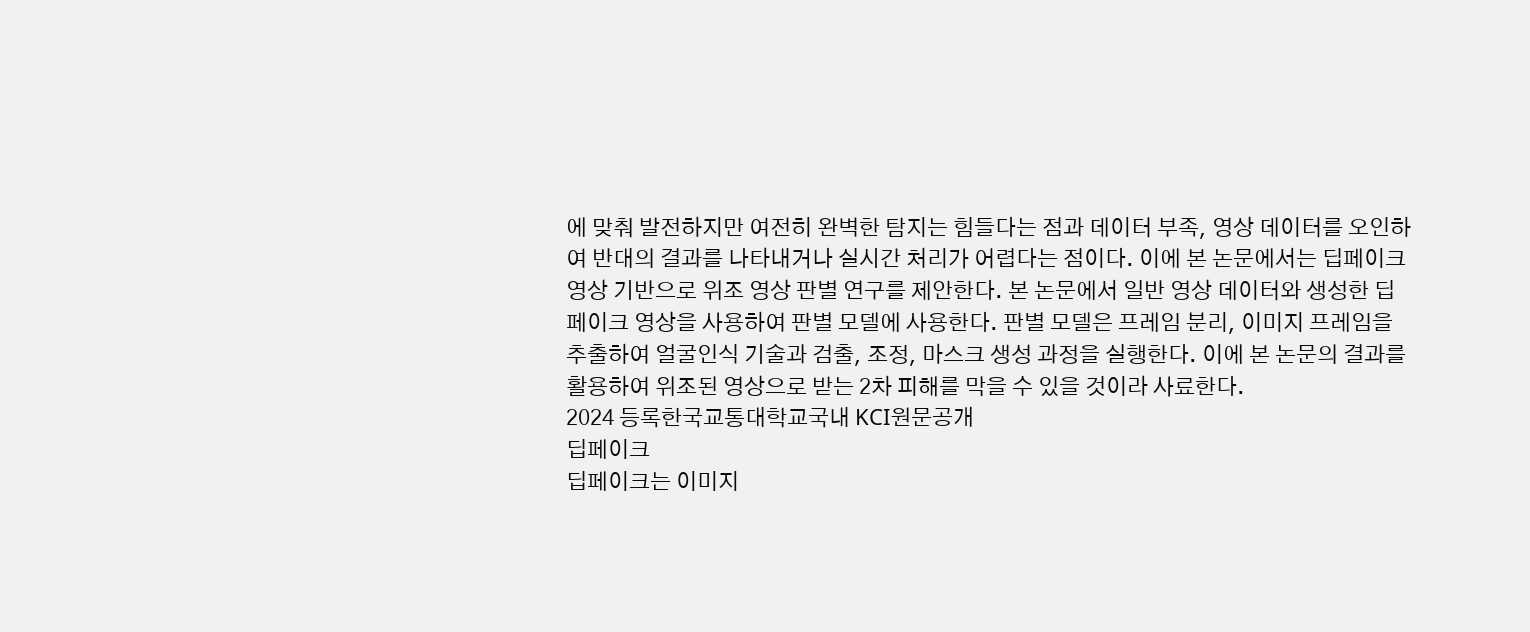에 맞춰 발전하지만 여전히 완벽한 탐지는 힘들다는 점과 데이터 부족, 영상 데이터를 오인하여 반대의 결과를 나타내거나 실시간 처리가 어렵다는 점이다. 이에 본 논문에서는 딥페이크 영상 기반으로 위조 영상 판별 연구를 제안한다. 본 논문에서 일반 영상 데이터와 생성한 딥페이크 영상을 사용하여 판별 모델에 사용한다. 판별 모델은 프레임 분리, 이미지 프레임을 추출하여 얼굴인식 기술과 검출, 조정, 마스크 생성 과정을 실행한다. 이에 본 논문의 결과를 활용하여 위조된 영상으로 받는 2차 피해를 막을 수 있을 것이라 사료한다.
2024 등록한국교통대학교국내 KCI원문공개
딥페이크
딥페이크는 이미지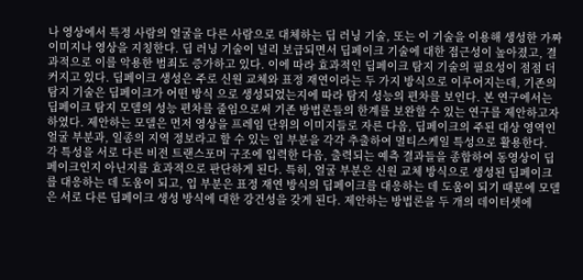나 영상에서 특정 사람의 얼굴을 다른 사람으로 대체하는 딥 러닝 기술, 또는 이 기술을 이용해 생성한 가짜 이미지나 영상을 지칭한다. 딥 러닝 기술이 널리 보급되면서 딥페이크 기술에 대한 접근성이 높아졌고, 결과적으로 이를 악용한 범죄도 증가하고 있다. 이에 따라 효과적인 딥페이크 탐지 기술의 필요성이 점점 더 커지고 있다. 딥페이크 생성은 주로 신원 교체와 표정 재연이라는 두 가지 방식으로 이루어지는데, 기존의 탐지 기술은 딥페이크가 어떤 방식 으로 생성되었는지에 따라 탐지 성능의 편차를 보인다. 본 연구에서는 딥페이크 탐지 모델의 성능 편차를 줄임으로써 기존 방법론들의 한계를 보완할 수 있는 연구를 제안하고자 하였다. 제안하는 모델은 먼저 영상을 프레임 단위의 이미지들로 자른 다음, 딥페이크의 주된 대상 영역인 얼굴 부분과, 일종의 지역 정보라고 할 수 있는 입 부분을 각각 추출하여 멀티스케일 특성으로 활용한다. 각 특성을 서로 다른 비전 트랜스포머 구조에 입력한 다음, 출력되는 예측 결과들을 종합하여 동영상이 딥페이크인지 아닌지를 효과적으로 판단하게 된다. 특히, 얼굴 부분은 신원 교체 방식으로 생성된 딥페이크를 대응하는 데 도움이 되고, 입 부분은 표정 재연 방식의 딥페이크를 대응하는 데 도움이 되기 때문에 모델은 서로 다른 딥페이크 생성 방식에 대한 강건성을 갖게 된다. 제안하는 방법론을 두 개의 데이터셋에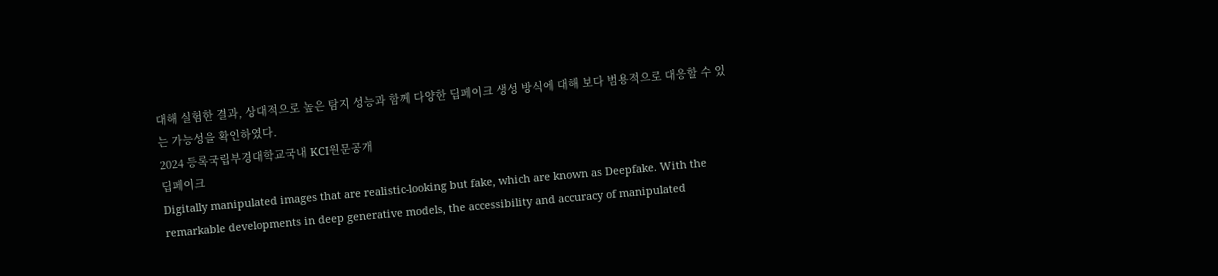대해 실험한 결과, 상대적으로 높은 탐지 성능과 함께 다양한 딥페이크 생성 방식에 대해 보다 범용적으로 대응할 수 있는 가능성을 확인하였다.
2024 등록국립부경대학교국내 KCI원문공개
딥페이크
Digitally manipulated images that are realistic-looking but fake, which are known as Deepfake. With the remarkable developments in deep generative models, the accessibility and accuracy of manipulated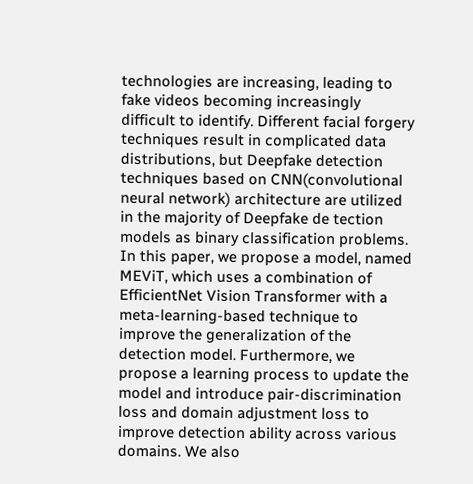technologies are increasing, leading to fake videos becoming increasingly difficult to identify. Different facial forgery techniques result in complicated data distributions, but Deepfake detection techniques based on CNN(convolutional neural network) architecture are utilized in the majority of Deepfake de tection models as binary classification problems. In this paper, we propose a model, named MEViT, which uses a combination of EfficientNet Vision Transformer with a meta-learning-based technique to improve the generalization of the detection model. Furthermore, we propose a learning process to update the model and introduce pair-discrimination loss and domain adjustment loss to improve detection ability across various domains. We also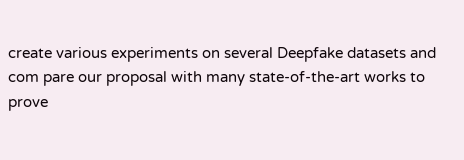create various experiments on several Deepfake datasets and com pare our proposal with many state-of-the-art works to prove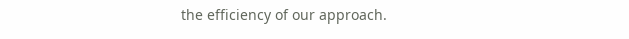the efficiency of our approach.